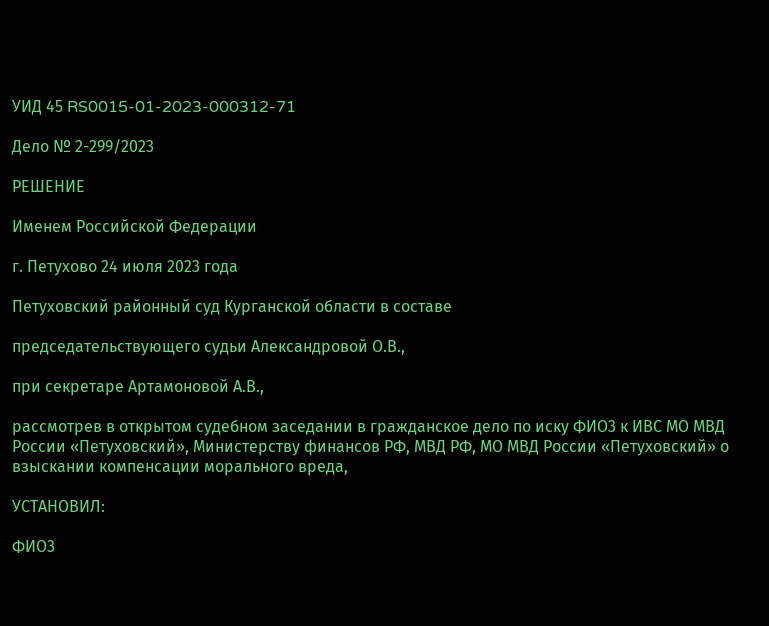УИД 45 RS0015-01-2023-000312-71

Дело № 2-299/2023

РЕШЕНИЕ

Именем Российской Федерации

г. Петухово 24 июля 2023 года

Петуховский районный суд Курганской области в составе

председательствующего судьи Александровой О.В.,

при секретаре Артамоновой А.В.,

рассмотрев в открытом судебном заседании в гражданское дело по иску ФИО3 к ИВС МО МВД России «Петуховский», Министерству финансов РФ, МВД РФ, МО МВД России «Петуховский» о взыскании компенсации морального вреда,

УСТАНОВИЛ:

ФИО3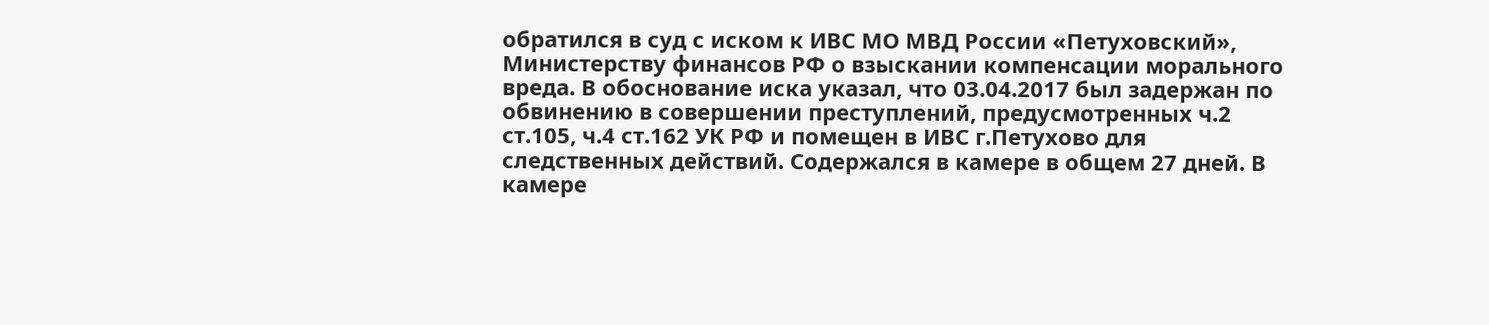обратился в суд с иском к ИВС МО МВД России «Петуховский», Министерству финансов РФ о взыскании компенсации морального вреда. В обоснование иска указал, что 03.04.2017 был задержан по обвинению в совершении преступлений, предусмотренных ч.2 ст.105, ч.4 ст.162 УК РФ и помещен в ИВС г.Петухово для следственных действий. Содержался в камере в общем 27 дней. В камере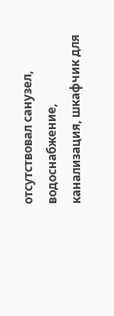отсутствовал санузел, водоснабжение, канализация, шкафчик для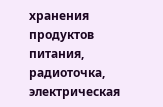хранения продуктов питания, радиоточка, электрическая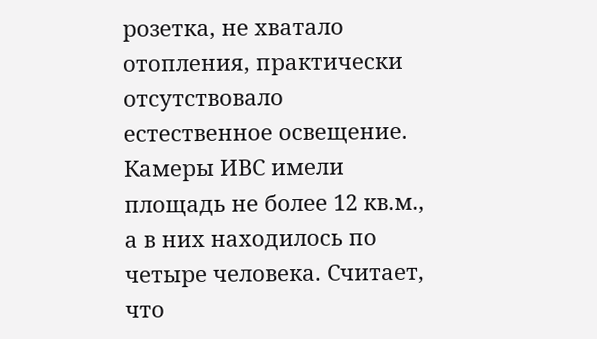розетка, не хватало отопления, практически отсутствовало естественное освещение. Камеры ИВС имели площадь не более 12 кв.м., а в них находилось по четыре человека. Считает, что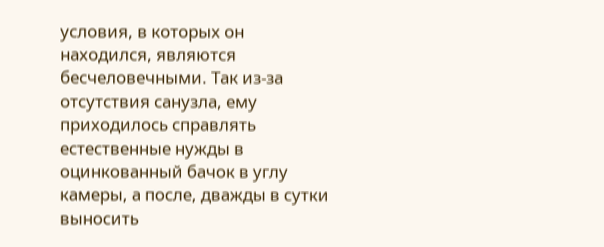условия, в которых он находился, являются бесчеловечными. Так из-за отсутствия санузла, ему приходилось справлять естественные нужды в оцинкованный бачок в углу камеры, а после, дважды в сутки выносить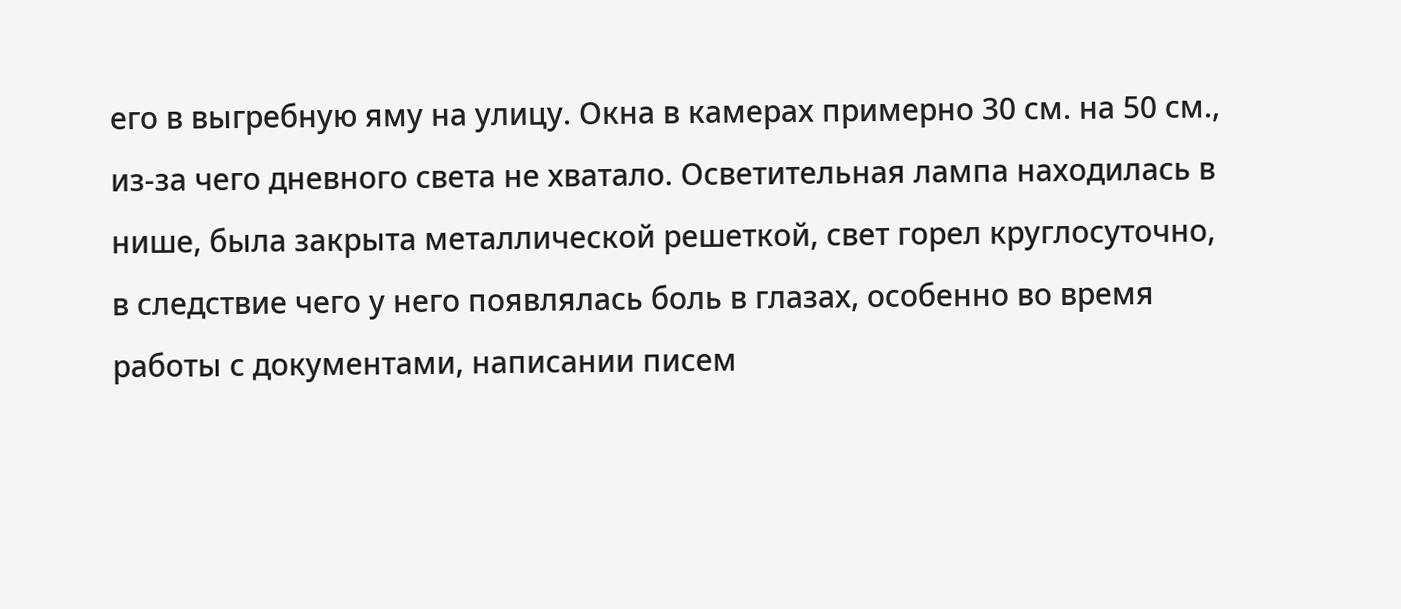его в выгребную яму на улицу. Окна в камерах примерно 30 см. на 50 см., из-за чего дневного света не хватало. Осветительная лампа находилась в нише, была закрыта металлической решеткой, свет горел круглосуточно, в следствие чего у него появлялась боль в глазах, особенно во время работы с документами, написании писем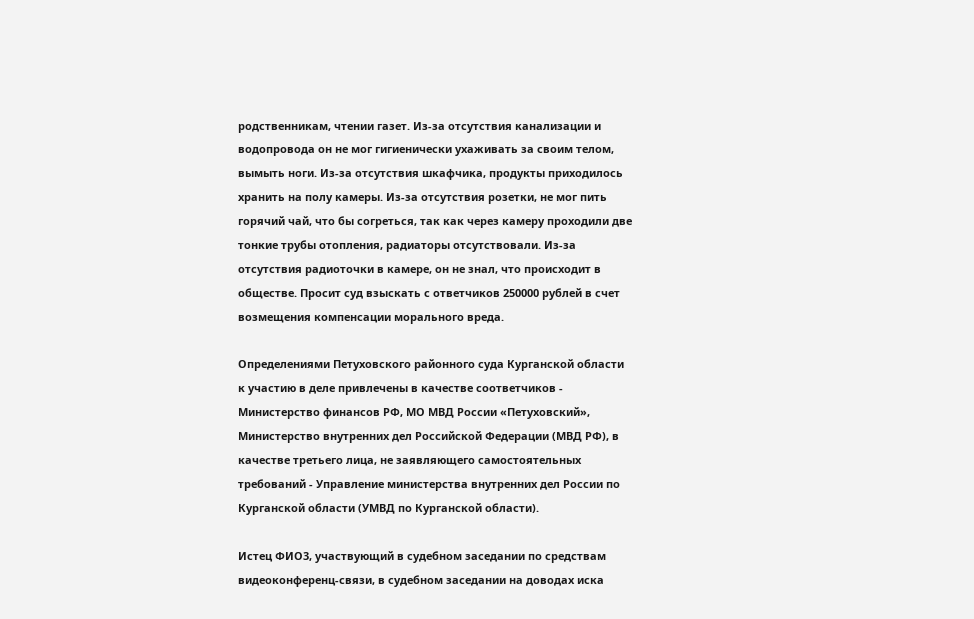родственникам, чтении газет. Из-за отсутствия канализации и водопровода он не мог гигиенически ухаживать за своим телом, вымыть ноги. Из-за отсутствия шкафчика, продукты приходилось хранить на полу камеры. Из-за отсутствия розетки, не мог пить горячий чай, что бы согреться, так как через камеру проходили две тонкие трубы отопления, радиаторы отсутствовали. Из-за отсутствия радиоточки в камере, он не знал, что происходит в обществе. Просит суд взыскать с ответчиков 250000 рублей в счет возмещения компенсации морального вреда.

Определениями Петуховского районного суда Курганской области к участию в деле привлечены в качестве соответчиков - Министерство финансов РФ, МО МВД России «Петуховский», Министерство внутренних дел Российской Федерации (МВД РФ), в качестве третьего лица, не заявляющего самостоятельных требований - Управление министерства внутренних дел России по Курганской области (УМВД по Курганской области).

Истец ФИО3, участвующий в судебном заседании по средствам видеоконференц-связи, в судебном заседании на доводах иска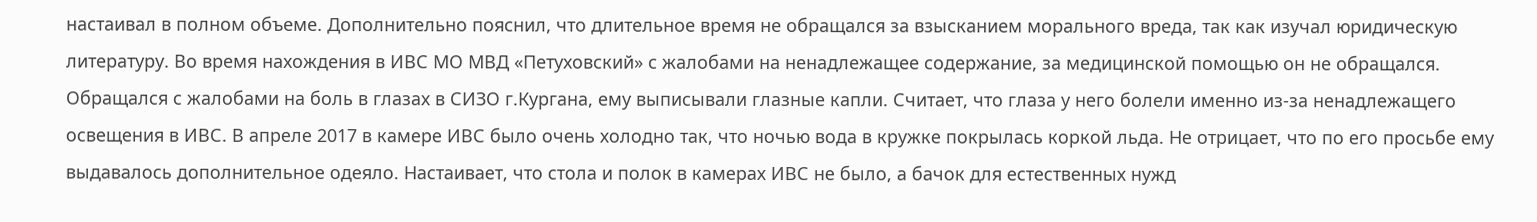настаивал в полном объеме. Дополнительно пояснил, что длительное время не обращался за взысканием морального вреда, так как изучал юридическую литературу. Во время нахождения в ИВС МО МВД «Петуховский» с жалобами на ненадлежащее содержание, за медицинской помощью он не обращался. Обращался с жалобами на боль в глазах в СИЗО г.Кургана, ему выписывали глазные капли. Считает, что глаза у него болели именно из-за ненадлежащего освещения в ИВС. В апреле 2017 в камере ИВС было очень холодно так, что ночью вода в кружке покрылась коркой льда. Не отрицает, что по его просьбе ему выдавалось дополнительное одеяло. Настаивает, что стола и полок в камерах ИВС не было, а бачок для естественных нужд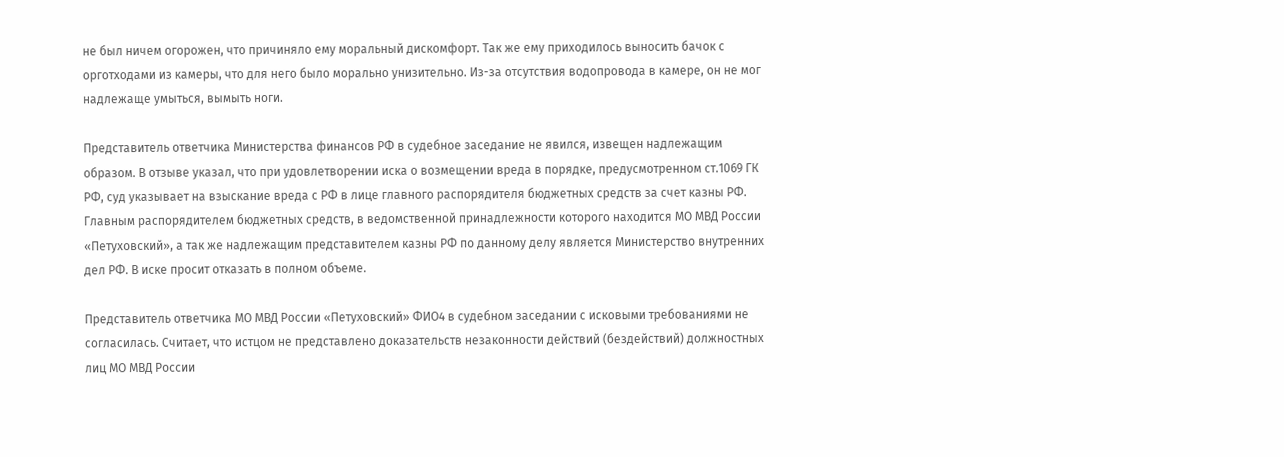не был ничем огорожен, что причиняло ему моральный дискомфорт. Так же ему приходилось выносить бачок с орготходами из камеры, что для него было морально унизительно. Из-за отсутствия водопровода в камере, он не мог надлежаще умыться, вымыть ноги.

Представитель ответчика Министерства финансов РФ в судебное заседание не явился, извещен надлежащим образом. В отзыве указал, что при удовлетворении иска о возмещении вреда в порядке, предусмотренном ст.1069 ГК РФ, суд указывает на взыскание вреда с РФ в лице главного распорядителя бюджетных средств за счет казны РФ. Главным распорядителем бюджетных средств, в ведомственной принадлежности которого находится МО МВД России «Петуховский», а так же надлежащим представителем казны РФ по данному делу является Министерство внутренних дел РФ. В иске просит отказать в полном объеме.

Представитель ответчика МО МВД России «Петуховский» ФИО4 в судебном заседании с исковыми требованиями не согласилась. Считает, что истцом не представлено доказательств незаконности действий (бездействий) должностных лиц МО МВД России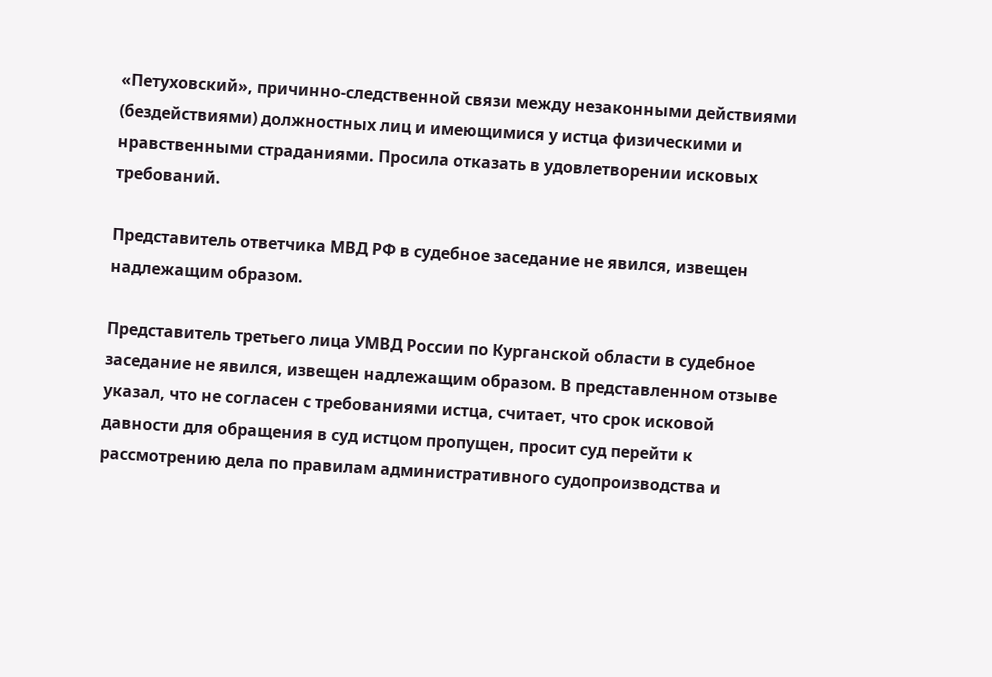«Петуховский», причинно-следственной связи между незаконными действиями (бездействиями) должностных лиц и имеющимися у истца физическими и нравственными страданиями. Просила отказать в удовлетворении исковых требований.

Представитель ответчика МВД РФ в судебное заседание не явился, извещен надлежащим образом.

Представитель третьего лица УМВД России по Курганской области в судебное заседание не явился, извещен надлежащим образом. В представленном отзыве указал, что не согласен с требованиями истца, считает, что срок исковой давности для обращения в суд истцом пропущен, просит суд перейти к рассмотрению дела по правилам административного судопроизводства и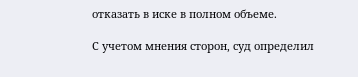отказать в иске в полном объеме.

С учетом мнения сторон, суд определил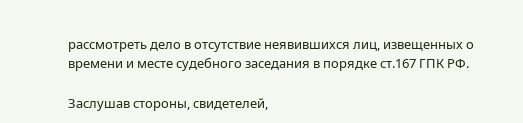рассмотреть дело в отсутствие неявившихся лиц, извещенных о времени и месте судебного заседания в порядке ст.167 ГПК РФ.

Заслушав стороны, свидетелей,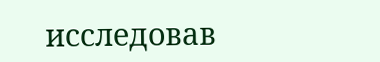исследовав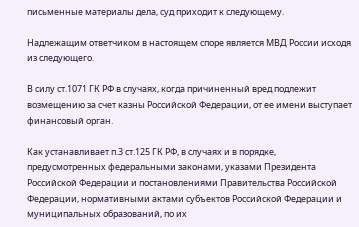письменные материалы дела, суд приходит к следующему.

Надлежащим ответчиком в настоящем споре является МВД России исходя из следующего.

В силу ст.1071 ГК РФ в случаях, когда причиненный вред подлежит возмещению за счет казны Российской Федерации, от ее имени выступает финансовый орган.

Как устанавливает п.3 ст.125 ГК РФ, в случаях и в порядке, предусмотренных федеральными законами, указами Президента Российской Федерации и постановлениями Правительства Российской Федерации, нормативными актами субъектов Российской Федерации и муниципальных образований, по их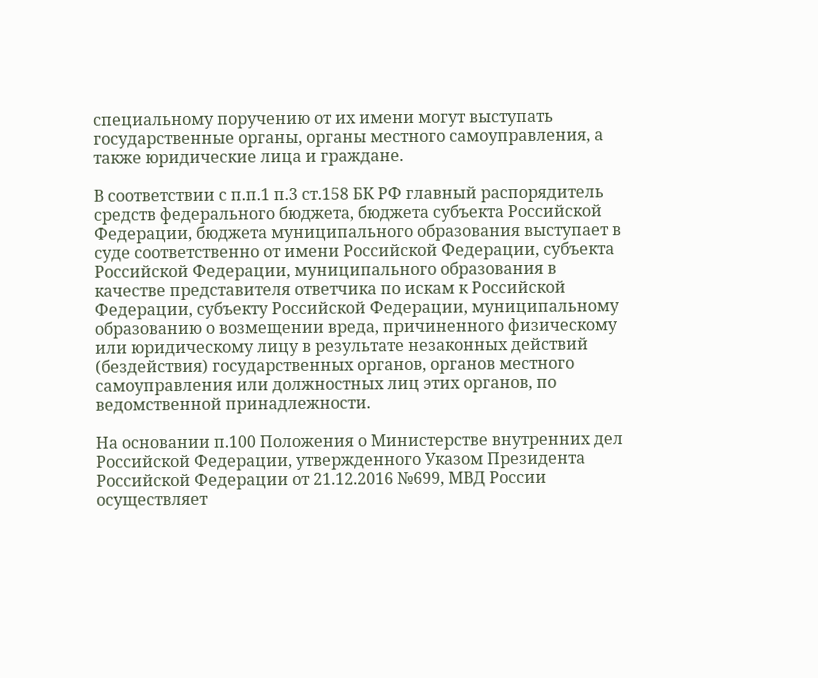специальному поручению от их имени могут выступать государственные органы, органы местного самоуправления, а также юридические лица и граждане.

В соответствии с п.п.1 п.3 ст.158 БК РФ главный распорядитель средств федерального бюджета, бюджета субъекта Российской Федерации, бюджета муниципального образования выступает в суде соответственно от имени Российской Федерации, субъекта Российской Федерации, муниципального образования в качестве представителя ответчика по искам к Российской Федерации, субъекту Российской Федерации, муниципальному образованию о возмещении вреда, причиненного физическому или юридическому лицу в результате незаконных действий (бездействия) государственных органов, органов местного самоуправления или должностных лиц этих органов, по ведомственной принадлежности.

На основании п.100 Положения о Министерстве внутренних дел Российской Федерации, утвержденного Указом Президента Российской Федерации от 21.12.2016 №699, МВД России осуществляет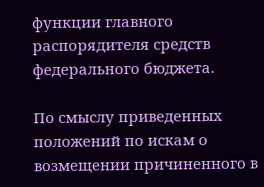функции главного распорядителя средств федерального бюджета.

По смыслу приведенных положений по искам о возмещении причиненного в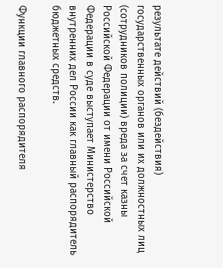результате действий (бездействия) государственных органов или их должностных лиц (сотрудников полиции) вреда за счет казны Российской Федерации от имени Российской Федерации в суде выступает Министерство внутренних дел России как главный распорядитель бюджетных средств.

Функции главного распорядителя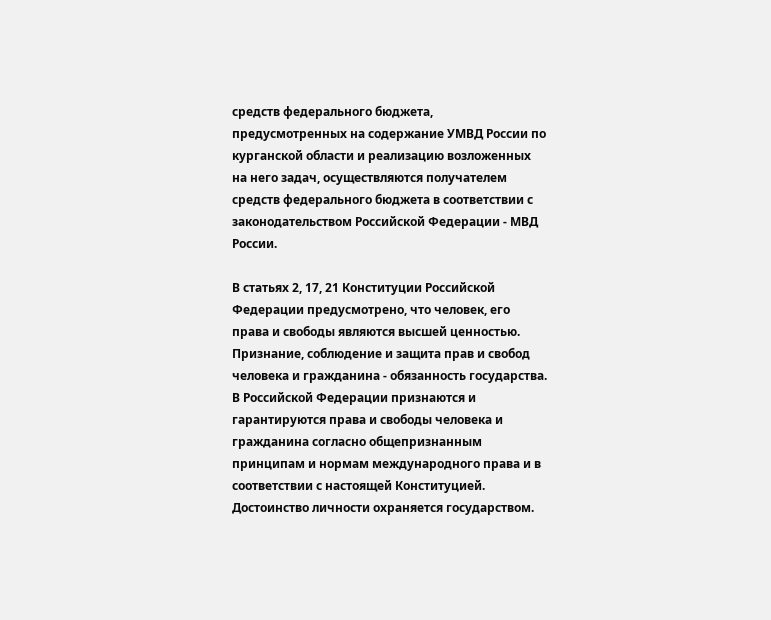средств федерального бюджета, предусмотренных на содержание УМВД России по курганской области и реализацию возложенных на него задач, осуществляются получателем средств федерального бюджета в соответствии с законодательством Российской Федерации - МВД России.

В статьях 2, 17, 21 Конституции Российской Федерации предусмотрено, что человек, его права и свободы являются высшей ценностью. Признание, соблюдение и защита прав и свобод человека и гражданина - обязанность государства. В Российской Федерации признаются и гарантируются права и свободы человека и гражданина согласно общепризнанным принципам и нормам международного права и в соответствии с настоящей Конституцией. Достоинство личности охраняется государством.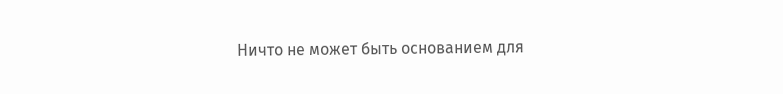Ничто не может быть основанием для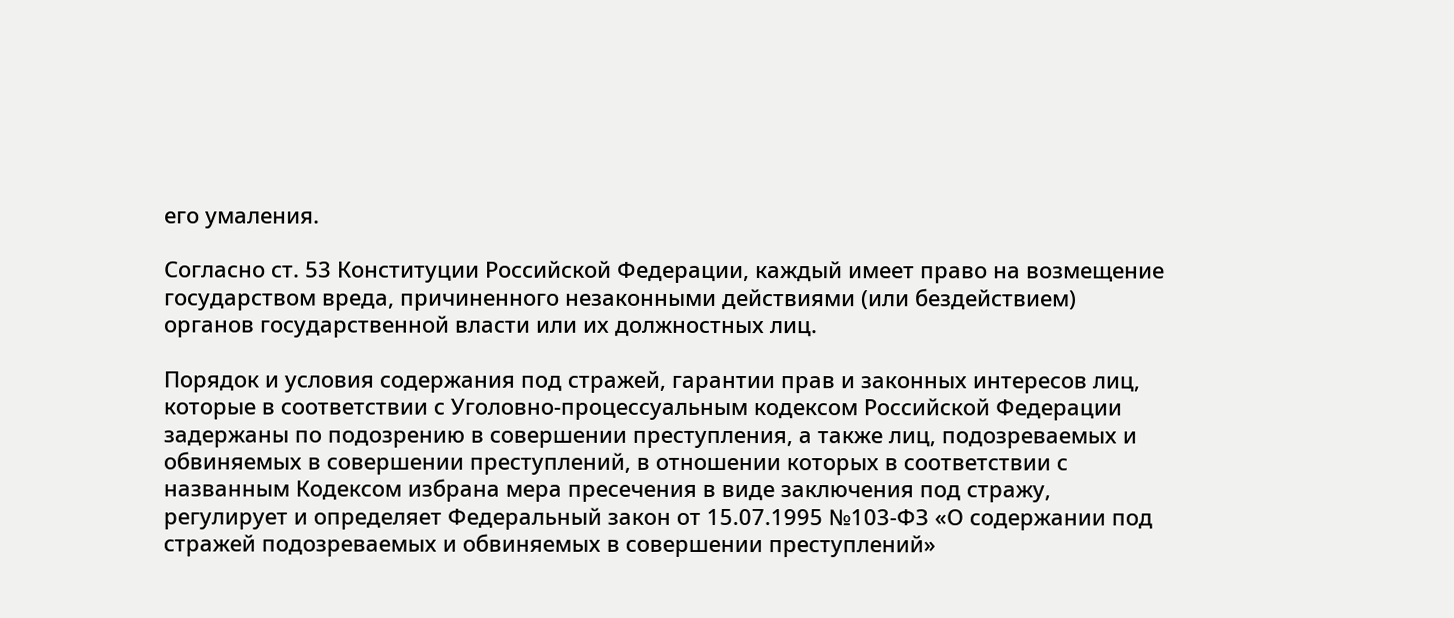его умаления.

Согласно ст. 53 Конституции Российской Федерации, каждый имеет право на возмещение государством вреда, причиненного незаконными действиями (или бездействием) органов государственной власти или их должностных лиц.

Порядок и условия содержания под стражей, гарантии прав и законных интересов лиц, которые в соответствии с Уголовно-процессуальным кодексом Российской Федерации задержаны по подозрению в совершении преступления, а также лиц, подозреваемых и обвиняемых в совершении преступлений, в отношении которых в соответствии с названным Кодексом избрана мера пресечения в виде заключения под стражу, регулирует и определяет Федеральный закон от 15.07.1995 №103-ФЗ «О содержании под стражей подозреваемых и обвиняемых в совершении преступлений»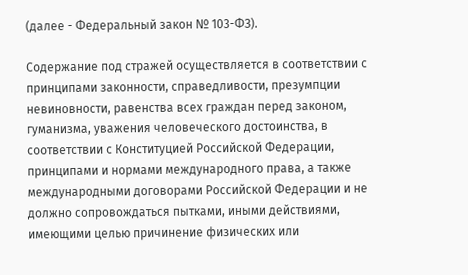(далее - Федеральный закон № 103-ФЗ).

Содержание под стражей осуществляется в соответствии с принципами законности, справедливости, презумпции невиновности, равенства всех граждан перед законом, гуманизма, уважения человеческого достоинства, в соответствии с Конституцией Российской Федерации, принципами и нормами международного права, а также международными договорами Российской Федерации и не должно сопровождаться пытками, иными действиями, имеющими целью причинение физических или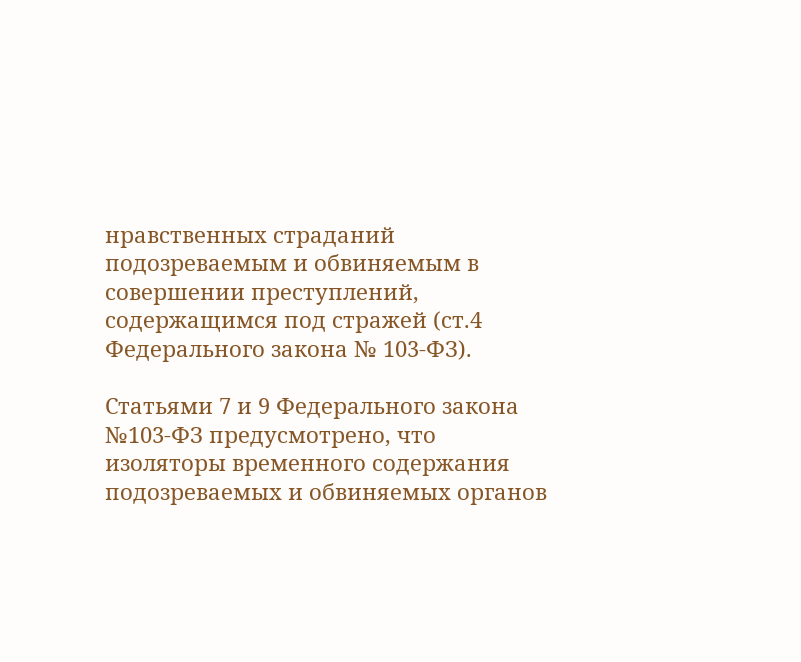нравственных страданий подозреваемым и обвиняемым в совершении преступлений, содержащимся под стражей (ст.4 Федерального закона № 103-ФЗ).

Статьями 7 и 9 Федерального закона №103-ФЗ предусмотрено, что изоляторы временного содержания подозреваемых и обвиняемых органов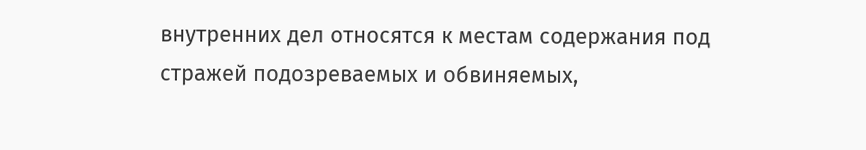внутренних дел относятся к местам содержания под стражей подозреваемых и обвиняемых,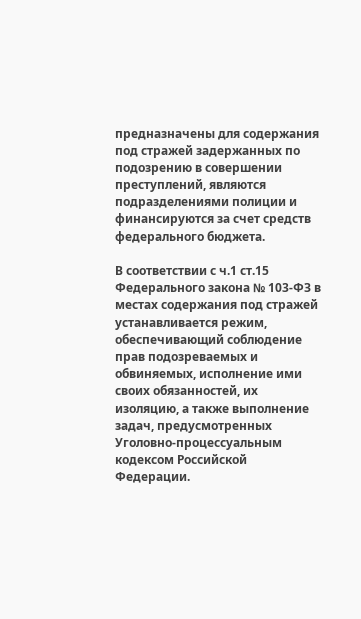предназначены для содержания под стражей задержанных по подозрению в совершении преступлений, являются подразделениями полиции и финансируются за счет средств федерального бюджета.

В соответствии с ч.1 ст.15 Федерального закона № 103-ФЗ в местах содержания под стражей устанавливается режим, обеспечивающий соблюдение прав подозреваемых и обвиняемых, исполнение ими своих обязанностей, их изоляцию, а также выполнение задач, предусмотренных Уголовно-процессуальным кодексом Российской Федерации.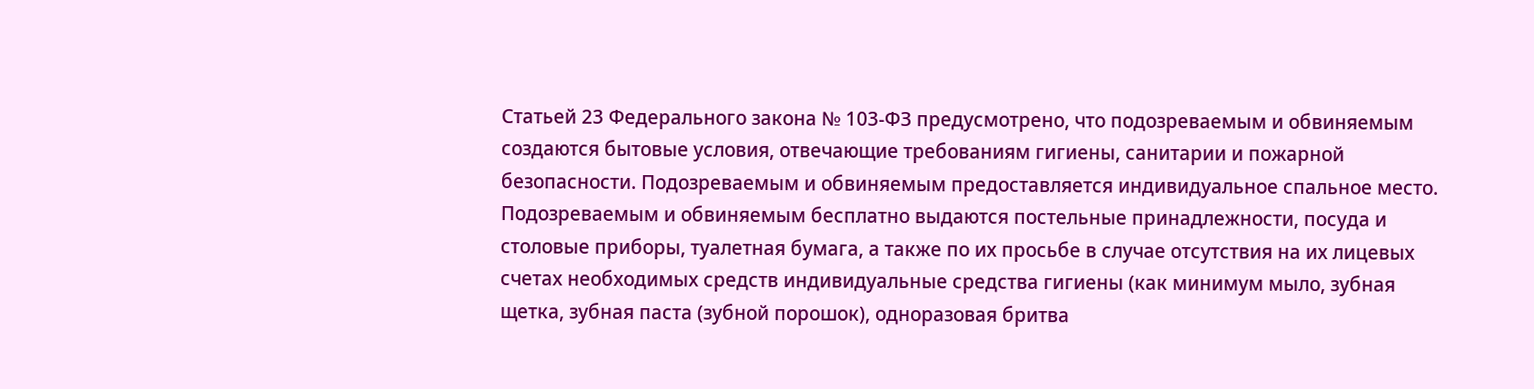Статьей 23 Федерального закона № 103-ФЗ предусмотрено, что подозреваемым и обвиняемым создаются бытовые условия, отвечающие требованиям гигиены, санитарии и пожарной безопасности. Подозреваемым и обвиняемым предоставляется индивидуальное спальное место. Подозреваемым и обвиняемым бесплатно выдаются постельные принадлежности, посуда и столовые приборы, туалетная бумага, а также по их просьбе в случае отсутствия на их лицевых счетах необходимых средств индивидуальные средства гигиены (как минимум мыло, зубная щетка, зубная паста (зубной порошок), одноразовая бритва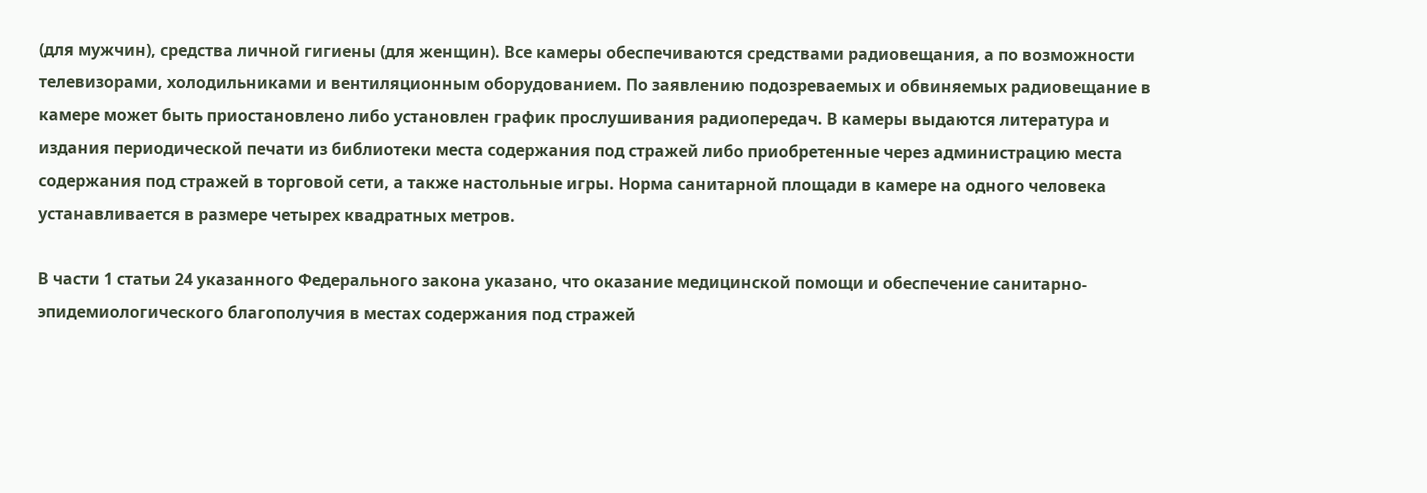(для мужчин), средства личной гигиены (для женщин). Все камеры обеспечиваются средствами радиовещания, а по возможности телевизорами, холодильниками и вентиляционным оборудованием. По заявлению подозреваемых и обвиняемых радиовещание в камере может быть приостановлено либо установлен график прослушивания радиопередач. В камеры выдаются литература и издания периодической печати из библиотеки места содержания под стражей либо приобретенные через администрацию места содержания под стражей в торговой сети, а также настольные игры. Норма санитарной площади в камере на одного человека устанавливается в размере четырех квадратных метров.

В части 1 статьи 24 указанного Федерального закона указано, что оказание медицинской помощи и обеспечение санитарно-эпидемиологического благополучия в местах содержания под стражей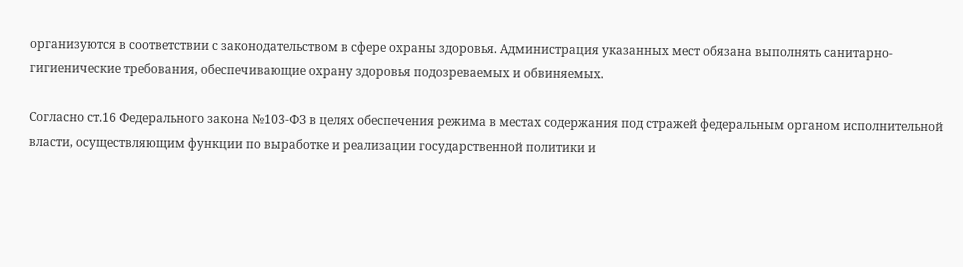организуются в соответствии с законодательством в сфере охраны здоровья. Администрация указанных мест обязана выполнять санитарно-гигиенические требования, обеспечивающие охрану здоровья подозреваемых и обвиняемых.

Согласно ст.16 Федерального закона №103-ФЗ в целях обеспечения режима в местах содержания под стражей федеральным органом исполнительной власти, осуществляющим функции по выработке и реализации государственной политики и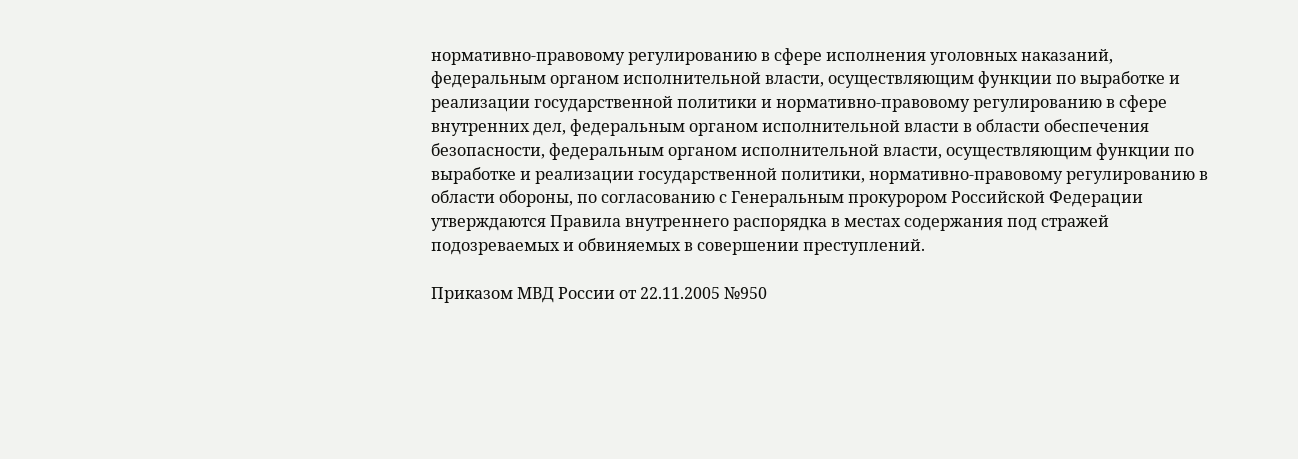нормативно-правовому регулированию в сфере исполнения уголовных наказаний, федеральным органом исполнительной власти, осуществляющим функции по выработке и реализации государственной политики и нормативно-правовому регулированию в сфере внутренних дел, федеральным органом исполнительной власти в области обеспечения безопасности, федеральным органом исполнительной власти, осуществляющим функции по выработке и реализации государственной политики, нормативно-правовому регулированию в области обороны, по согласованию с Генеральным прокурором Российской Федерации утверждаются Правила внутреннего распорядка в местах содержания под стражей подозреваемых и обвиняемых в совершении преступлений.

Приказом МВД России от 22.11.2005 №950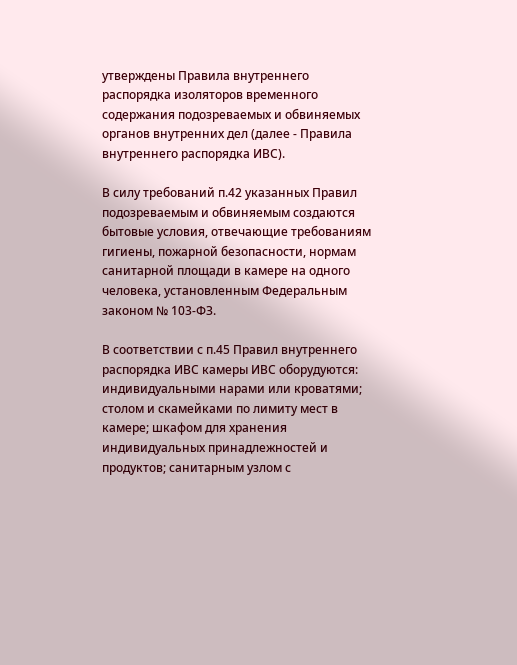утверждены Правила внутреннего распорядка изоляторов временного содержания подозреваемых и обвиняемых органов внутренних дел (далее - Правила внутреннего распорядка ИВС).

В силу требований п.42 указанных Правил подозреваемым и обвиняемым создаются бытовые условия, отвечающие требованиям гигиены, пожарной безопасности, нормам санитарной площади в камере на одного человека, установленным Федеральным законом № 103-ФЗ.

В соответствии с п.45 Правил внутреннего распорядка ИВС камеры ИВС оборудуются: индивидуальными нарами или кроватями; столом и скамейками по лимиту мест в камере; шкафом для хранения индивидуальных принадлежностей и продуктов; санитарным узлом с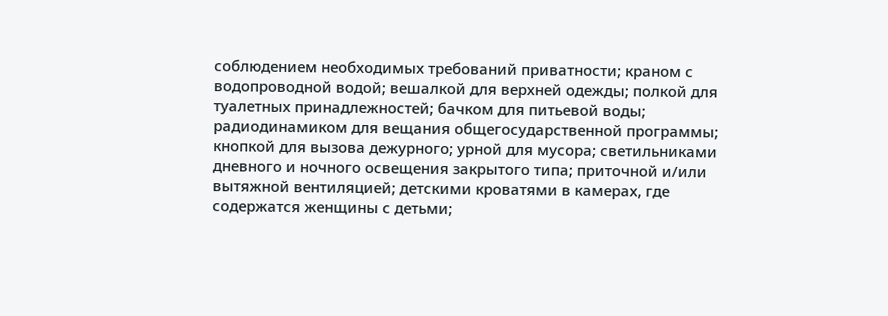соблюдением необходимых требований приватности; краном с водопроводной водой; вешалкой для верхней одежды; полкой для туалетных принадлежностей; бачком для питьевой воды; радиодинамиком для вещания общегосударственной программы; кнопкой для вызова дежурного; урной для мусора; светильниками дневного и ночного освещения закрытого типа; приточной и/или вытяжной вентиляцией; детскими кроватями в камерах, где содержатся женщины с детьми;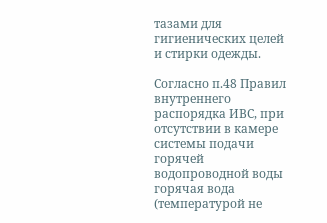тазами для гигиенических целей и стирки одежды.

Согласно п.48 Правил внутреннего распорядка ИВС, при отсутствии в камере системы подачи горячей водопроводной воды горячая вода (температурой не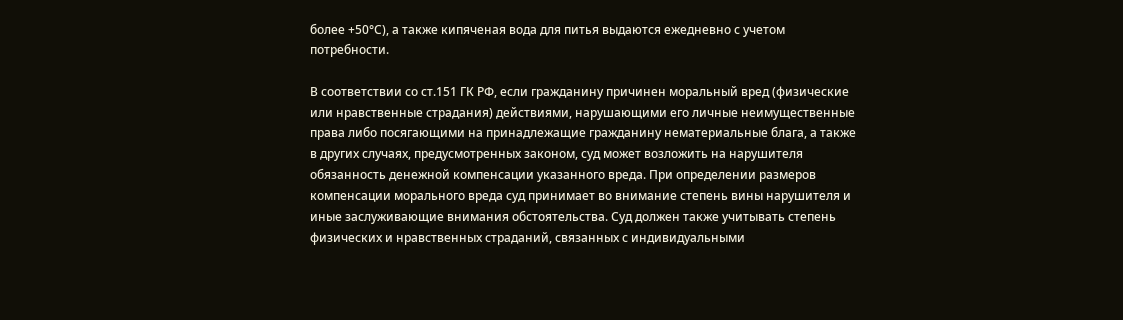более +50°С), а также кипяченая вода для питья выдаются ежедневно с учетом потребности.

В соответствии со ст.151 ГК РФ, если гражданину причинен моральный вред (физические или нравственные страдания) действиями, нарушающими его личные неимущественные права либо посягающими на принадлежащие гражданину нематериальные блага, а также в других случаях, предусмотренных законом, суд может возложить на нарушителя обязанность денежной компенсации указанного вреда. При определении размеров компенсации морального вреда суд принимает во внимание степень вины нарушителя и иные заслуживающие внимания обстоятельства. Суд должен также учитывать степень физических и нравственных страданий, связанных с индивидуальными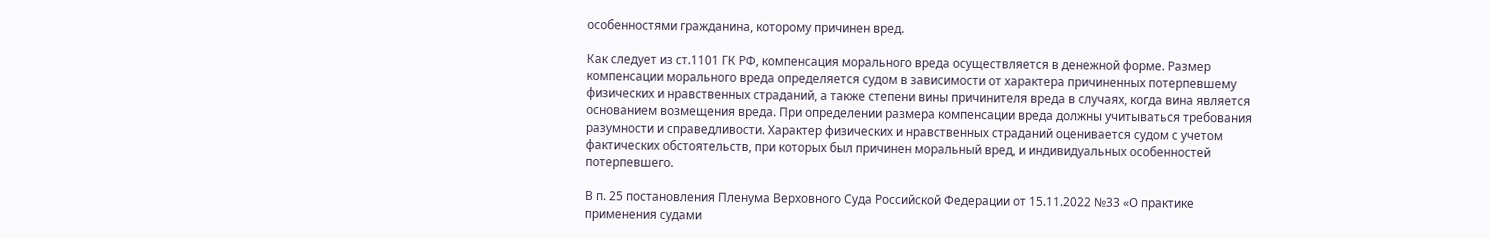особенностями гражданина, которому причинен вред.

Как следует из ст.1101 ГК РФ, компенсация морального вреда осуществляется в денежной форме. Размер компенсации морального вреда определяется судом в зависимости от характера причиненных потерпевшему физических и нравственных страданий, а также степени вины причинителя вреда в случаях, когда вина является основанием возмещения вреда. При определении размера компенсации вреда должны учитываться требования разумности и справедливости. Характер физических и нравственных страданий оценивается судом с учетом фактических обстоятельств, при которых был причинен моральный вред, и индивидуальных особенностей потерпевшего.

В п. 25 постановления Пленума Верховного Суда Российской Федерации от 15.11.2022 №33 «О практике применения судами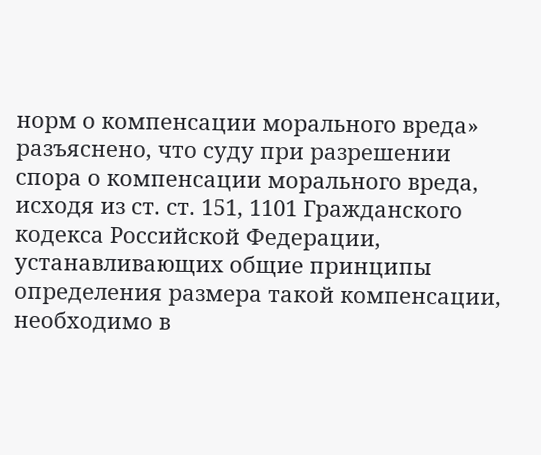норм о компенсации морального вреда» разъяснено, что суду при разрешении спора о компенсации морального вреда, исходя из ст. ст. 151, 1101 Гражданского кодекса Российской Федерации, устанавливающих общие принципы определения размера такой компенсации, необходимо в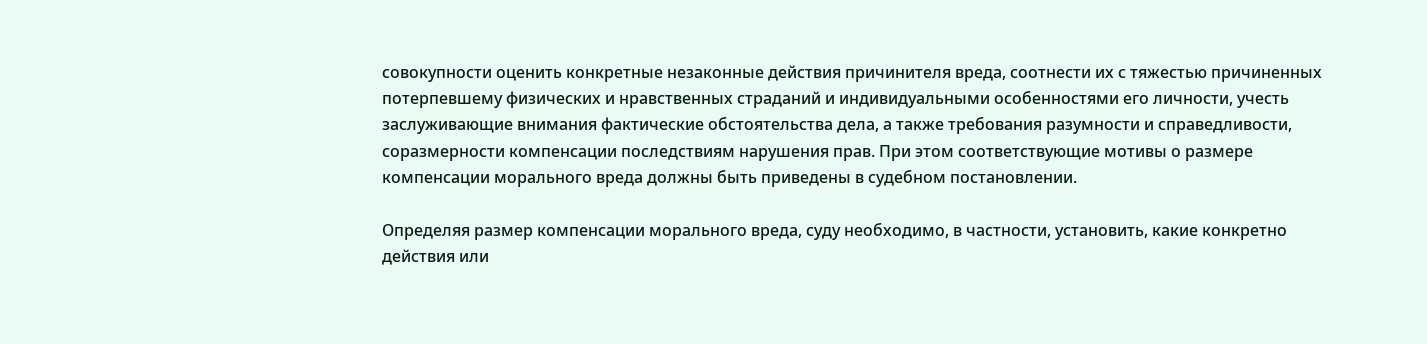совокупности оценить конкретные незаконные действия причинителя вреда, соотнести их с тяжестью причиненных потерпевшему физических и нравственных страданий и индивидуальными особенностями его личности, учесть заслуживающие внимания фактические обстоятельства дела, а также требования разумности и справедливости, соразмерности компенсации последствиям нарушения прав. При этом соответствующие мотивы о размере компенсации морального вреда должны быть приведены в судебном постановлении.

Определяя размер компенсации морального вреда, суду необходимо, в частности, установить, какие конкретно действия или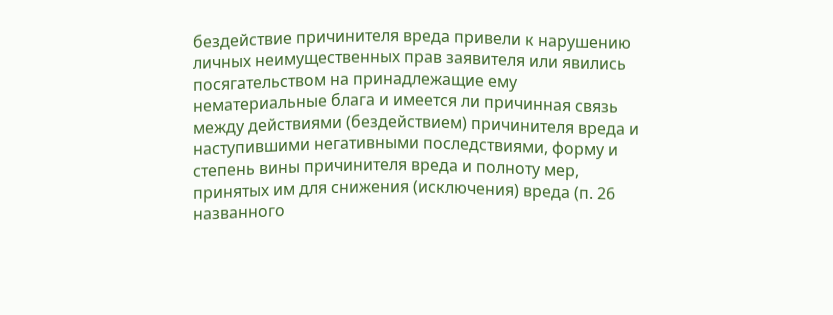бездействие причинителя вреда привели к нарушению личных неимущественных прав заявителя или явились посягательством на принадлежащие ему нематериальные блага и имеется ли причинная связь между действиями (бездействием) причинителя вреда и наступившими негативными последствиями, форму и степень вины причинителя вреда и полноту мер, принятых им для снижения (исключения) вреда (п. 26 названного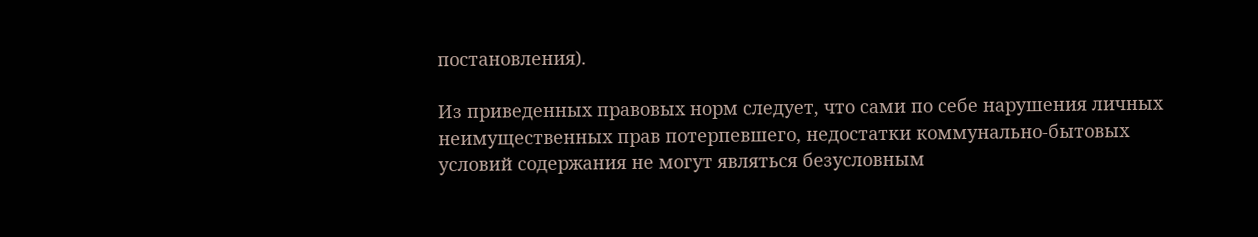постановления).

Из приведенных правовых норм следует, что сами по себе нарушения личных неимущественных прав потерпевшего, недостатки коммунально-бытовых условий содержания не могут являться безусловным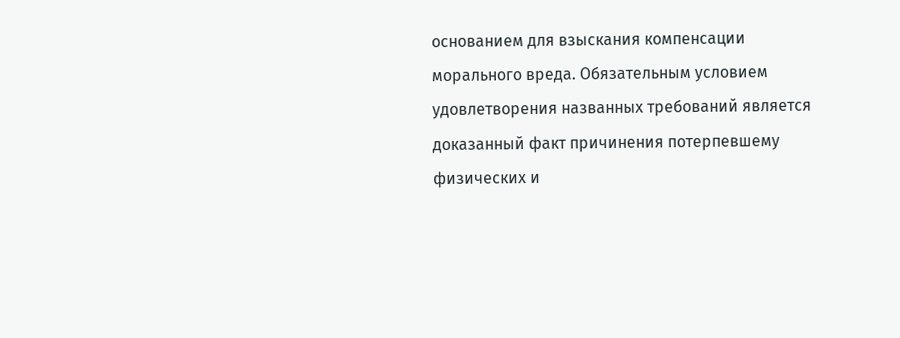основанием для взыскания компенсации морального вреда. Обязательным условием удовлетворения названных требований является доказанный факт причинения потерпевшему физических и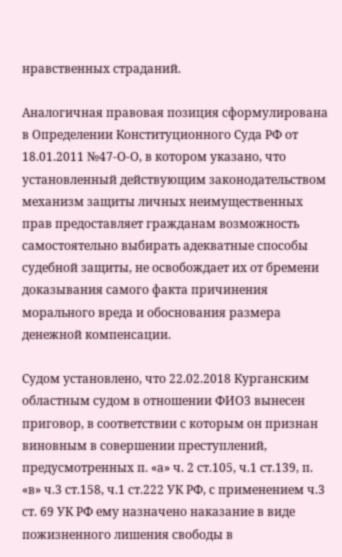нравственных страданий.

Аналогичная правовая позиция сформулирована в Определении Конституционного Суда РФ от 18.01.2011 №47-О-О, в котором указано, что установленный действующим законодательством механизм защиты личных неимущественных прав предоставляет гражданам возможность самостоятельно выбирать адекватные способы судебной защиты, не освобождает их от бремени доказывания самого факта причинения морального вреда и обоснования размера денежной компенсации.

Судом установлено, что 22.02.2018 Курганским областным судом в отношении ФИО3 вынесен приговор, в соответствии с которым он признан виновным в совершении преступлений, предусмотренных п. «а» ч. 2 ст.105, ч.1 ст.139, п. «в» ч.3 ст.158, ч.1 ст.222 УК РФ, с применением ч.3 ст. 69 УК РФ ему назначено наказание в виде пожизненного лишения свободы в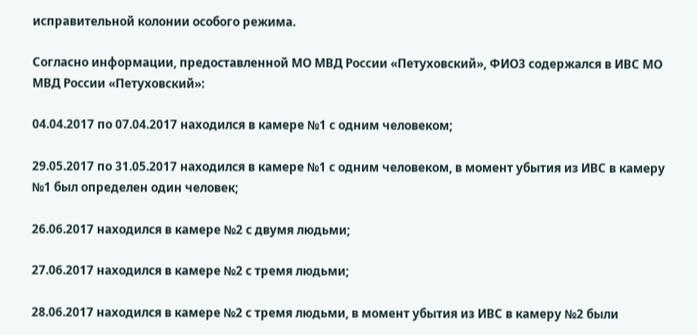исправительной колонии особого режима.

Согласно информации, предоставленной МО МВД России «Петуховский», ФИО3 содержался в ИВС МО МВД России «Петуховский»:

04.04.2017 по 07.04.2017 находился в камере №1 с одним человеком;

29.05.2017 по 31.05.2017 находился в камере №1 с одним человеком, в момент убытия из ИВС в камеру №1 был определен один человек;

26.06.2017 находился в камере №2 с двумя людьми;

27.06.2017 находился в камере №2 с тремя людьми;

28.06.2017 находился в камере №2 с тремя людьми, в момент убытия из ИВС в камеру №2 были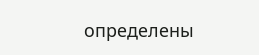определены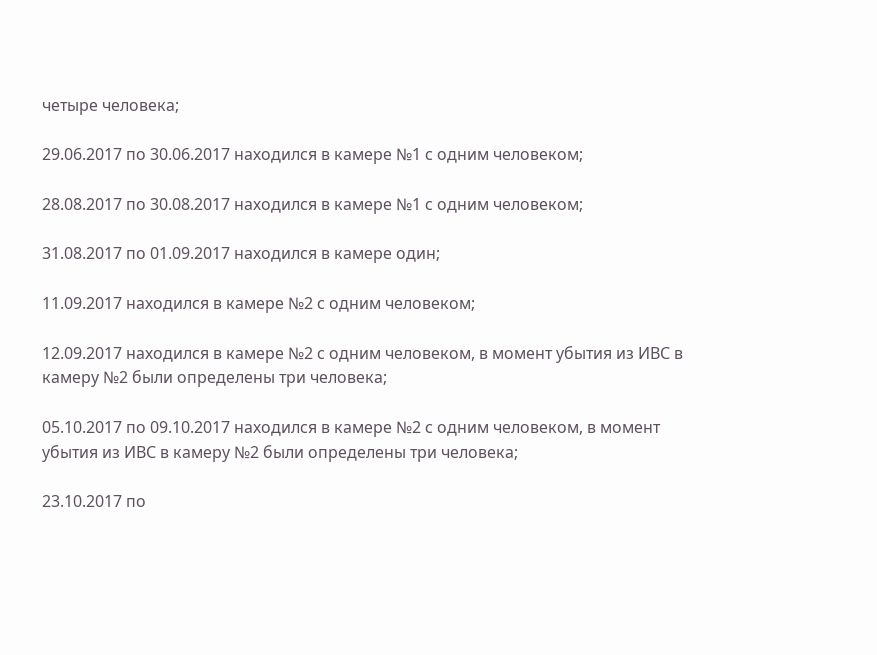четыре человека;

29.06.2017 по 30.06.2017 находился в камере №1 с одним человеком;

28.08.2017 по 30.08.2017 находился в камере №1 с одним человеком;

31.08.2017 по 01.09.2017 находился в камере один;

11.09.2017 находился в камере №2 с одним человеком;

12.09.2017 находился в камере №2 с одним человеком, в момент убытия из ИВС в камеру №2 были определены три человека;

05.10.2017 по 09.10.2017 находился в камере №2 с одним человеком, в момент убытия из ИВС в камеру №2 были определены три человека;

23.10.2017 по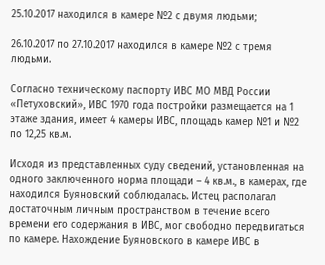25.10.2017 находился в камере №2 с двумя людьми;

26.10.2017 по 27.10.2017 находился в камере №2 с тремя людьми.

Согласно техническому паспорту ИВС МО МВД России «Петуховский», ИВС 1970 года постройки размещается на 1 этаже здания, имеет 4 камеры ИВС, площадь камер №1 и №2 по 12,25 кв.м.

Исходя из представленных суду сведений, установленная на одного заключенного норма площади – 4 кв.м., в камерах, где находился Буяновский соблюдалась. Истец располагал достаточным личным пространством в течение всего времени его содержания в ИВС, мог свободно передвигаться по камере. Нахождение Буяновского в камере ИВС в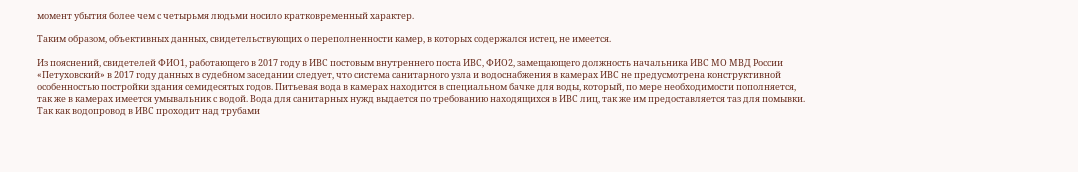момент убытия более чем с четырьмя людьми носило кратковременный характер.

Таким образом, объективных данных, свидетельствующих о переполненности камер, в которых содержался истец, не имеется.

Из пояснений, свидетелей ФИО1, работающего в 2017 году в ИВС постовым внутреннего поста ИВС, ФИО2, замещающего должность начальника ИВС МО МВД России «Петуховский» в 2017 году данных в судебном заседании следует, что система санитарного узла и водоснабжения в камерах ИВС не предусмотрена конструктивной особенностью постройки здания семидесятых годов. Питьевая вода в камерах находится в специальном бачке для воды, который, по мере необходимости пополняется, так же в камерах имеется умывальник с водой. Вода для санитарных нужд выдается по требованию находящихся в ИВС лиц, так же им предоставляется таз для помывки. Так как водопровод в ИВС проходит над трубами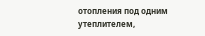отопления под одним утеплителем,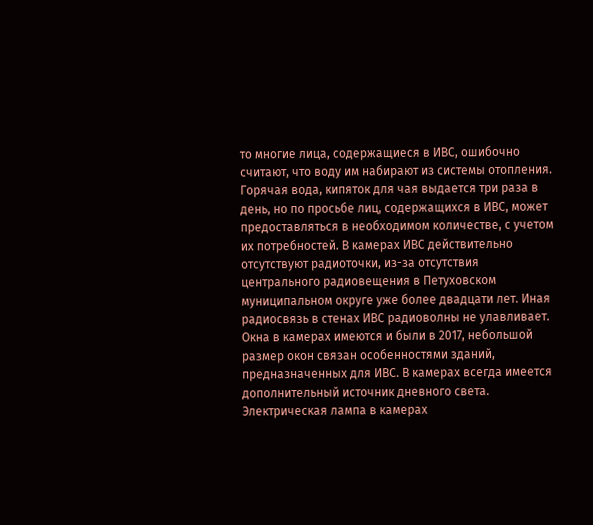то многие лица, содержащиеся в ИВС, ошибочно считают, что воду им набирают из системы отопления. Горячая вода, кипяток для чая выдается три раза в день, но по просьбе лиц, содержащихся в ИВС, может предоставляться в необходимом количестве, с учетом их потребностей. В камерах ИВС действительно отсутствуют радиоточки, из-за отсутствия центрального радиовещения в Петуховском муниципальном округе уже более двадцати лет. Иная радиосвязь в стенах ИВС радиоволны не улавливает. Окна в камерах имеются и были в 2017, небольшой размер окон связан особенностями зданий, предназначенных для ИВС. В камерах всегда имеется дополнительный источник дневного света. Электрическая лампа в камерах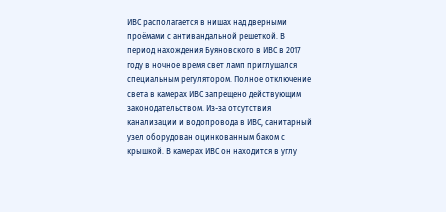ИВС располагается в нишах над дверными проёмами с антивандальной решеткой. В период нахождения Буяновского в ИВС в 2017 году в ночное время свет ламп приглушался специальным регулятором. Полное отключение света в камерах ИВС запрещено действующим законодательством. Из-за отсутствия канализации и водопровода в ИВС, санитарный узел оборудован оцинкованным баком с крышкой. В камерах ИВС он находится в углу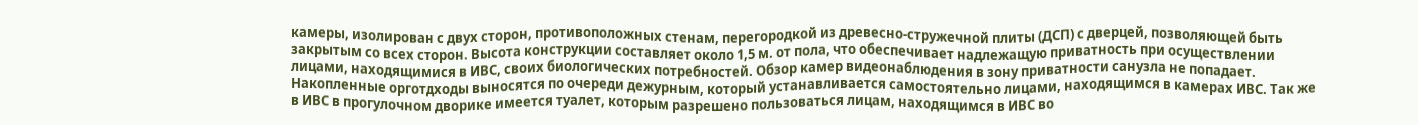камеры, изолирован с двух сторон, противоположных стенам, перегородкой из древесно-стружечной плиты (ДСП) с дверцей, позволяющей быть закрытым со всех сторон. Высота конструкции составляет около 1,5 м. от пола, что обеспечивает надлежащую приватность при осуществлении лицами, находящимися в ИВС, своих биологических потребностей. Обзор камер видеонаблюдения в зону приватности санузла не попадает. Накопленные орготдходы выносятся по очереди дежурным, который устанавливается самостоятельно лицами, находящимся в камерах ИВС. Так же в ИВС в прогулочном дворике имеется туалет, которым разрешено пользоваться лицам, находящимся в ИВС во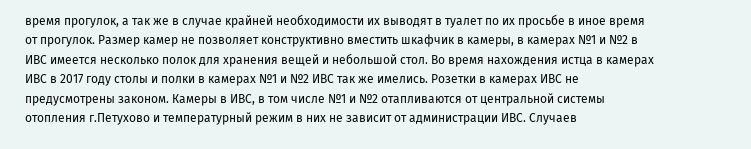время прогулок, а так же в случае крайней необходимости их выводят в туалет по их просьбе в иное время от прогулок. Размер камер не позволяет конструктивно вместить шкафчик в камеры, в камерах №1 и №2 в ИВС имеется несколько полок для хранения вещей и небольшой стол. Во время нахождения истца в камерах ИВС в 2017 году столы и полки в камерах №1 и №2 ИВС так же имелись. Розетки в камерах ИВС не предусмотрены законом. Камеры в ИВС, в том числе №1 и №2 отапливаются от центральной системы отопления г.Петухово и температурный режим в них не зависит от администрации ИВС. Случаев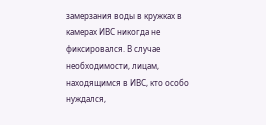замерзания воды в кружках в камерах ИВС никогда не фиксировался. В случае необходимости, лицам, находящимся в ИВС, кто особо нуждался,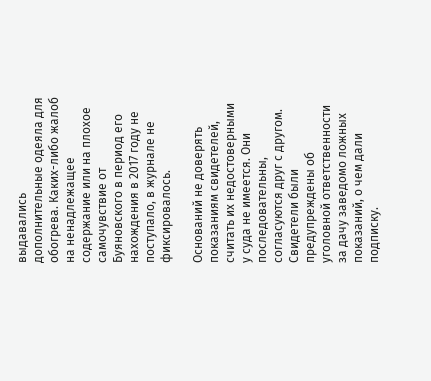выдавались дополнительные одеяла для обогрева. Каких-либо жалоб на ненадлежащее содержание или на плохое самочувствие от Буяновского в период его нахождения в 2017 году не поступало, в журнале не фиксировалось.

Оснований не доверять показаниям свидетелей, считать их недостоверными у суда не имеется. Они последовательны, согласуются друг с другом. Свидетели были предупреждены об уголовной ответственности за дачу заведомо ложных показаний, о чем дали подписку.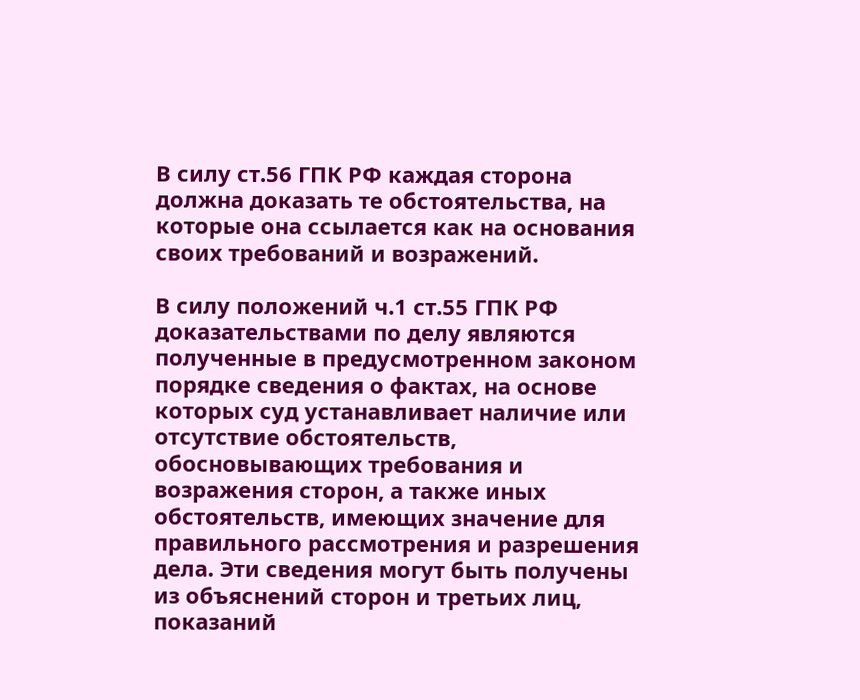В силу ст.56 ГПК РФ каждая сторона должна доказать те обстоятельства, на которые она ссылается как на основания своих требований и возражений.

В силу положений ч.1 ст.55 ГПК РФ доказательствами по делу являются полученные в предусмотренном законом порядке сведения о фактах, на основе которых суд устанавливает наличие или отсутствие обстоятельств, обосновывающих требования и возражения сторон, а также иных обстоятельств, имеющих значение для правильного рассмотрения и разрешения дела. Эти сведения могут быть получены из объяснений сторон и третьих лиц, показаний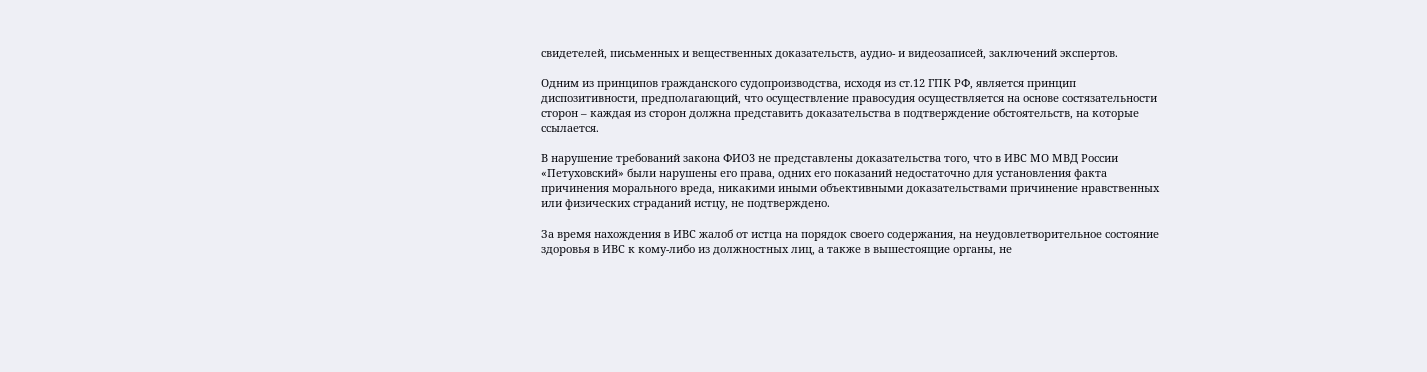свидетелей, письменных и вещественных доказательств, аудио- и видеозаписей, заключений экспертов.

Одним из принципов гражданского судопроизводства, исходя из ст.12 ГПК РФ, является принцип диспозитивности, предполагающий, что осуществление правосудия осуществляется на основе состязательности сторон – каждая из сторон должна представить доказательства в подтверждение обстоятельств, на которые ссылается.

В нарушение требований закона ФИО3 не представлены доказательства того, что в ИВС МО МВД России «Петуховский» были нарушены его права, одних его показаний недостаточно для установления факта причинения морального вреда, никакими иными объективными доказательствами причинение нравственных или физических страданий истцу, не подтверждено.

За время нахождения в ИВС жалоб от истца на порядок своего содержания, на неудовлетворительное состояние здоровья в ИВС к кому-либо из должностных лиц, а также в вышестоящие органы, не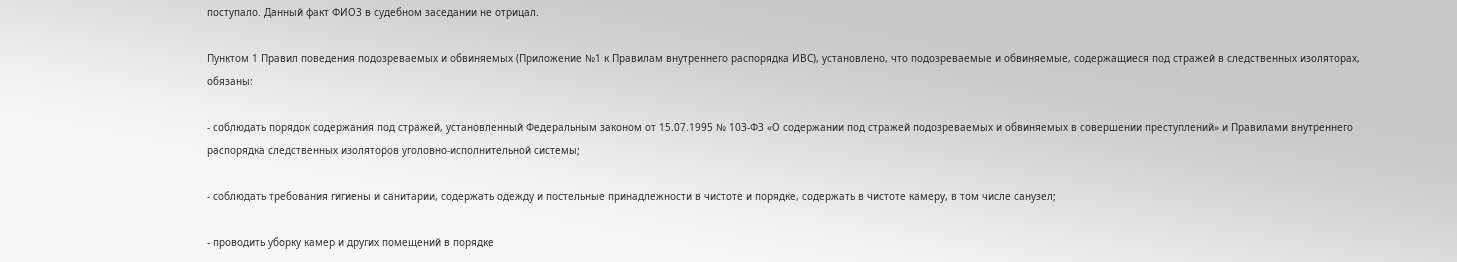поступало. Данный факт ФИО3 в судебном заседании не отрицал.

Пунктом 1 Правил поведения подозреваемых и обвиняемых (Приложение №1 к Правилам внутреннего распорядка ИВС), установлено, что подозреваемые и обвиняемые, содержащиеся под стражей в следственных изоляторах, обязаны:

- соблюдать порядок содержания под стражей, установленный Федеральным законом от 15.07.1995 № 103-ФЗ «О содержании под стражей подозреваемых и обвиняемых в совершении преступлений» и Правилами внутреннего распорядка следственных изоляторов уголовно-исполнительной системы;

- соблюдать требования гигиены и санитарии, содержать одежду и постельные принадлежности в чистоте и порядке, содержать в чистоте камеру, в том числе санузел;

- проводить уборку камер и других помещений в порядке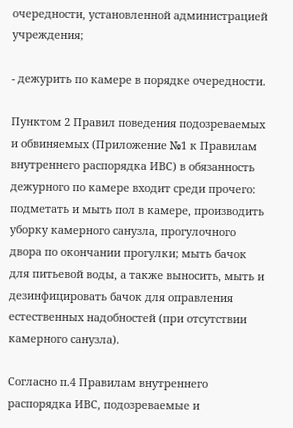очередности, установленной администрацией учреждения;

- дежурить по камере в порядке очередности.

Пунктом 2 Правил поведения подозреваемых и обвиняемых (Приложение №1 к Правилам внутреннего распорядка ИВС) в обязанность дежурного по камере входит среди прочего: подметать и мыть пол в камере, производить уборку камерного санузла, прогулочного двора по окончании прогулки; мыть бачок для питьевой воды, а также выносить, мыть и дезинфицировать бачок для оправления естественных надобностей (при отсутствии камерного санузла).

Согласно п.4 Правилам внутреннего распорядка ИВС, подозреваемые и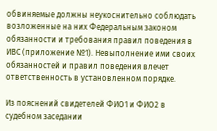обвиняемые должны неукоснительно соблюдать возложенные на них Федеральным законом обязанности и требования правил поведения в ИВС (приложение №1). Невыполнение ими своих обязанностей и правил поведения влечет ответственность в установленном порядке.

Из пояснений свидетелей ФИО1 и ФИО2 в судебном заседании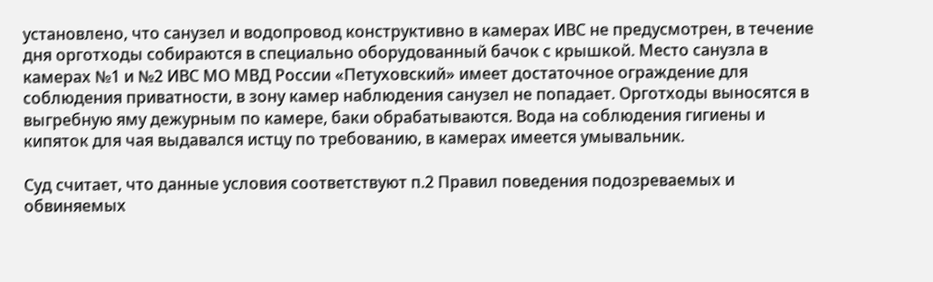установлено, что санузел и водопровод конструктивно в камерах ИВС не предусмотрен, в течение дня орготходы собираются в специально оборудованный бачок с крышкой. Место санузла в камерах №1 и №2 ИВС МО МВД России «Петуховский» имеет достаточное ограждение для соблюдения приватности, в зону камер наблюдения санузел не попадает. Орготходы выносятся в выгребную яму дежурным по камере, баки обрабатываются. Вода на соблюдения гигиены и кипяток для чая выдавался истцу по требованию, в камерах имеется умывальник.

Суд считает, что данные условия соответствуют п.2 Правил поведения подозреваемых и обвиняемых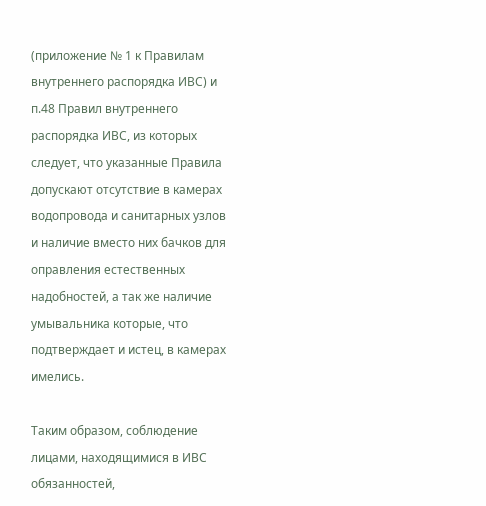(приложение № 1 к Правилам внутреннего распорядка ИВС) и п.48 Правил внутреннего распорядка ИВС, из которых следует, что указанные Правила допускают отсутствие в камерах водопровода и санитарных узлов и наличие вместо них бачков для оправления естественных надобностей, а так же наличие умывальника которые, что подтверждает и истец, в камерах имелись.

Таким образом, соблюдение лицами, находящимися в ИВС обязанностей,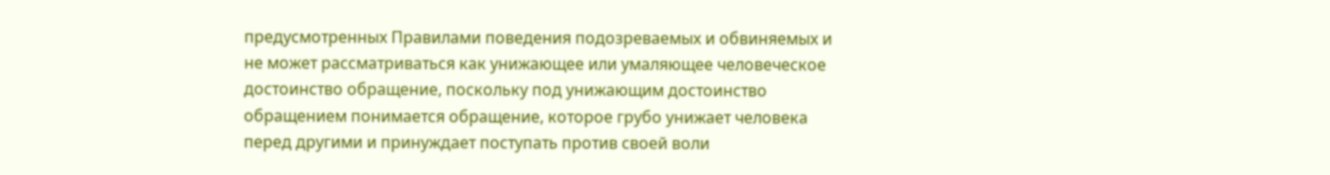предусмотренных Правилами поведения подозреваемых и обвиняемых и не может рассматриваться как унижающее или умаляющее человеческое достоинство обращение, поскольку под унижающим достоинство обращением понимается обращение, которое грубо унижает человека перед другими и принуждает поступать против своей воли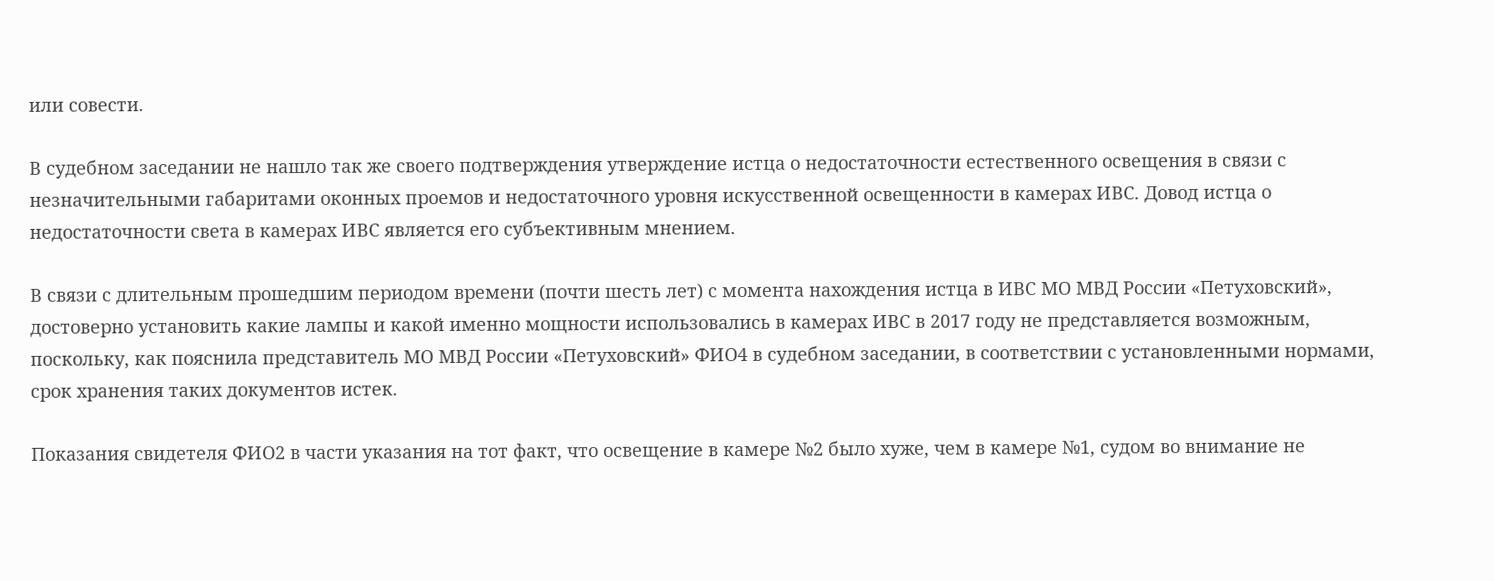или совести.

В судебном заседании не нашло так же своего подтверждения утверждение истца о недостаточности естественного освещения в связи с незначительными габаритами оконных проемов и недостаточного уровня искусственной освещенности в камерах ИВС. Довод истца о недостаточности света в камерах ИВС является его субъективным мнением.

В связи с длительным прошедшим периодом времени (почти шесть лет) с момента нахождения истца в ИВС МО МВД России «Петуховский», достоверно установить какие лампы и какой именно мощности использовались в камерах ИВС в 2017 году не представляется возможным, поскольку, как пояснила представитель МО МВД России «Петуховский» ФИО4 в судебном заседании, в соответствии с установленными нормами, срок хранения таких документов истек.

Показания свидетеля ФИО2 в части указания на тот факт, что освещение в камере №2 было хуже, чем в камере №1, судом во внимание не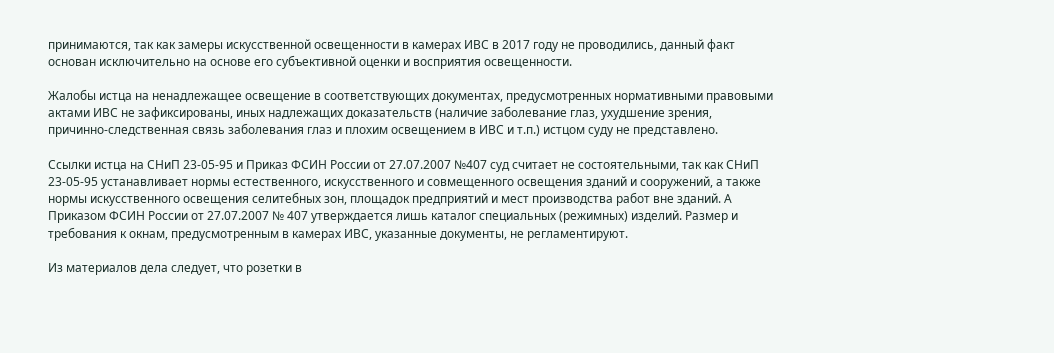принимаются, так как замеры искусственной освещенности в камерах ИВС в 2017 году не проводились, данный факт основан исключительно на основе его субъективной оценки и восприятия освещенности.

Жалобы истца на ненадлежащее освещение в соответствующих документах, предусмотренных нормативными правовыми актами ИВС не зафиксированы, иных надлежащих доказательств (наличие заболевание глаз, ухудшение зрения, причинно-следственная связь заболевания глаз и плохим освещением в ИВС и т.п.) истцом суду не представлено.

Ссылки истца на СНиП 23-05-95 и Приказ ФСИН России от 27.07.2007 №407 суд считает не состоятельными, так как СНиП 23-05-95 устанавливает нормы естественного, искусственного и совмещенного освещения зданий и сооружений, а также нормы искусственного освещения селитебных зон, площадок предприятий и мест производства работ вне зданий. А Приказом ФСИН России от 27.07.2007 № 407 утверждается лишь каталог специальных (режимных) изделий. Размер и требования к окнам, предусмотренным в камерах ИВС, указанные документы, не регламентируют.

Из материалов дела следует, что розетки в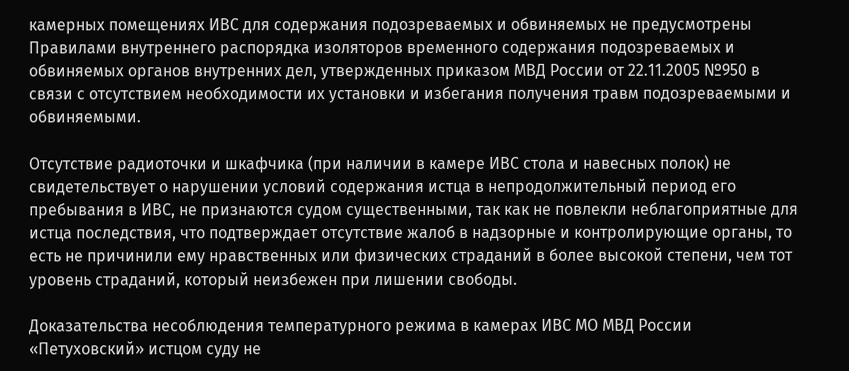камерных помещениях ИВС для содержания подозреваемых и обвиняемых не предусмотрены Правилами внутреннего распорядка изоляторов временного содержания подозреваемых и обвиняемых органов внутренних дел, утвержденных приказом МВД России от 22.11.2005 №950 в связи с отсутствием необходимости их установки и избегания получения травм подозреваемыми и обвиняемыми.

Отсутствие радиоточки и шкафчика (при наличии в камере ИВС стола и навесных полок) не свидетельствует о нарушении условий содержания истца в непродолжительный период его пребывания в ИВС, не признаются судом существенными, так как не повлекли неблагоприятные для истца последствия, что подтверждает отсутствие жалоб в надзорные и контролирующие органы, то есть не причинили ему нравственных или физических страданий в более высокой степени, чем тот уровень страданий, который неизбежен при лишении свободы.

Доказательства несоблюдения температурного режима в камерах ИВС МО МВД России «Петуховский» истцом суду не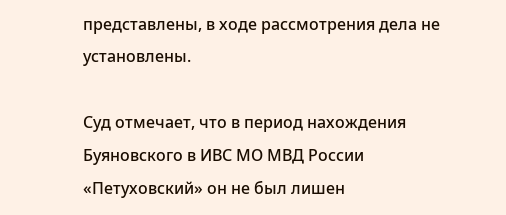представлены, в ходе рассмотрения дела не установлены.

Суд отмечает, что в период нахождения Буяновского в ИВС МО МВД России «Петуховский» он не был лишен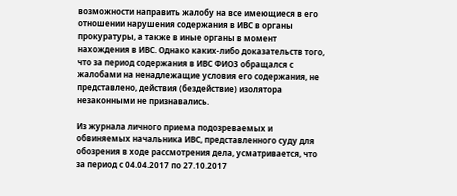возможности направить жалобу на все имеющиеся в его отношении нарушения содержания в ИВС в органы прокуратуры, а также в иные органы в момент нахождения в ИВС. Однако каких-либо доказательств того, что за период содержания в ИВС ФИО3 обращался с жалобами на ненадлежащие условия его содержания, не представлено, действия (бездействие) изолятора незаконными не признавались.

Из журнала личного приема подозреваемых и обвиняемых начальника ИВС, представленного суду для обозрения в ходе рассмотрения дела, усматривается, что за период с 04.04.2017 по 27.10.2017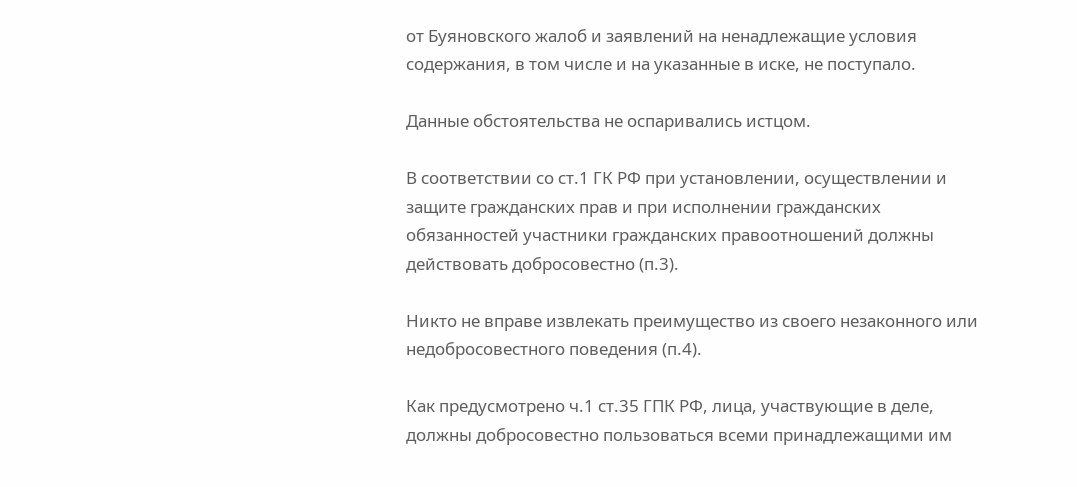от Буяновского жалоб и заявлений на ненадлежащие условия содержания, в том числе и на указанные в иске, не поступало.

Данные обстоятельства не оспаривались истцом.

В соответствии со ст.1 ГК РФ при установлении, осуществлении и защите гражданских прав и при исполнении гражданских обязанностей участники гражданских правоотношений должны действовать добросовестно (п.3).

Никто не вправе извлекать преимущество из своего незаконного или недобросовестного поведения (п.4).

Как предусмотрено ч.1 ст.35 ГПК РФ, лица, участвующие в деле, должны добросовестно пользоваться всеми принадлежащими им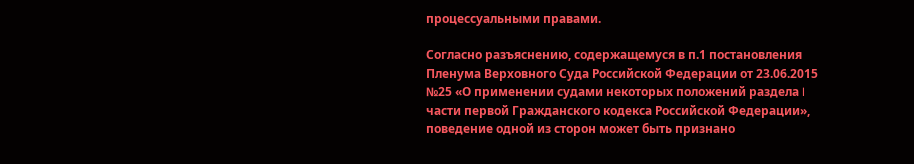процессуальными правами.

Согласно разъяснению, содержащемуся в п.1 постановления Пленума Верховного Суда Российской Федерации от 23.06.2015 №25 «О применении судами некоторых положений раздела I части первой Гражданского кодекса Российской Федерации», поведение одной из сторон может быть признано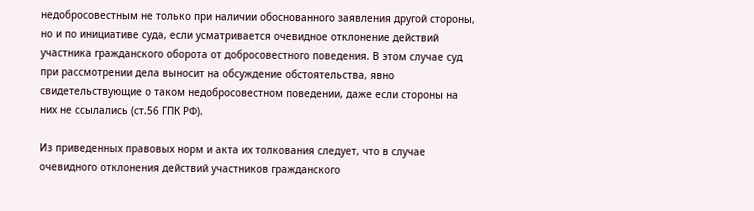недобросовестным не только при наличии обоснованного заявления другой стороны, но и по инициативе суда, если усматривается очевидное отклонение действий участника гражданского оборота от добросовестного поведения. В этом случае суд при рассмотрении дела выносит на обсуждение обстоятельства, явно свидетельствующие о таком недобросовестном поведении, даже если стороны на них не ссылались (ст.56 ГПК РФ).

Из приведенных правовых норм и акта их толкования следует, что в случае очевидного отклонения действий участников гражданского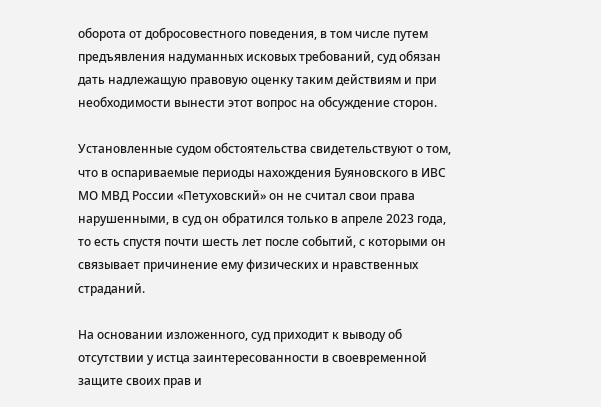оборота от добросовестного поведения, в том числе путем предъявления надуманных исковых требований, суд обязан дать надлежащую правовую оценку таким действиям и при необходимости вынести этот вопрос на обсуждение сторон.

Установленные судом обстоятельства свидетельствуют о том, что в оспариваемые периоды нахождения Буяновского в ИВС МО МВД России «Петуховский» он не считал свои права нарушенными, в суд он обратился только в апреле 2023 года, то есть спустя почти шесть лет после событий, с которыми он связывает причинение ему физических и нравственных страданий.

На основании изложенного, суд приходит к выводу об отсутствии у истца заинтересованности в своевременной защите своих прав и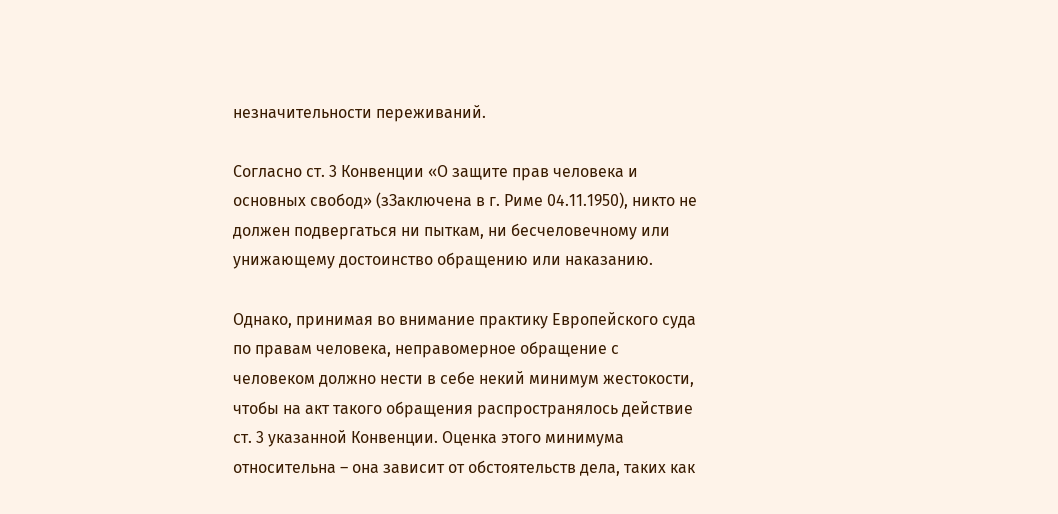незначительности переживаний.

Согласно ст. 3 Конвенции «О защите прав человека и основных свобод» (зЗаключена в г. Риме 04.11.1950), никто не должен подвергаться ни пыткам, ни бесчеловечному или унижающему достоинство обращению или наказанию.

Однако, принимая во внимание практику Европейского суда по правам человека, неправомерное обращение с человеком должно нести в себе некий минимум жестокости, чтобы на акт такого обращения распространялось действие ст. 3 указанной Конвенции. Оценка этого минимума относительна – она зависит от обстоятельств дела, таких как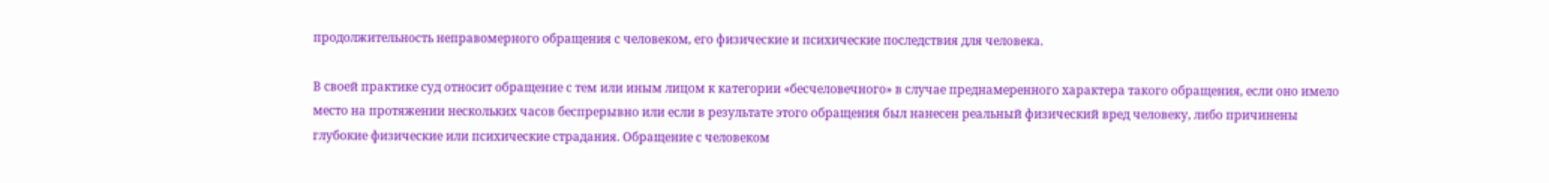продолжительность неправомерного обращения с человеком, его физические и психические последствия для человека.

В своей практике суд относит обращение с тем или иным лицом к категории «бесчеловечного» в случае преднамеренного характера такого обращения, если оно имело место на протяжении нескольких часов беспрерывно или если в результате этого обращения был нанесен реальный физический вред человеку, либо причинены глубокие физические или психические страдания. Обращение с человеком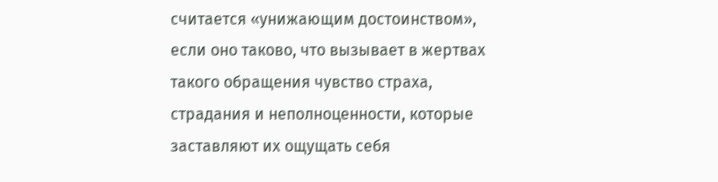считается «унижающим достоинством», если оно таково, что вызывает в жертвах такого обращения чувство страха, страдания и неполноценности, которые заставляют их ощущать себя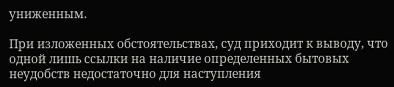униженным.

При изложенных обстоятельствах, суд приходит к выводу, что одной лишь ссылки на наличие определенных бытовых неудобств недостаточно для наступления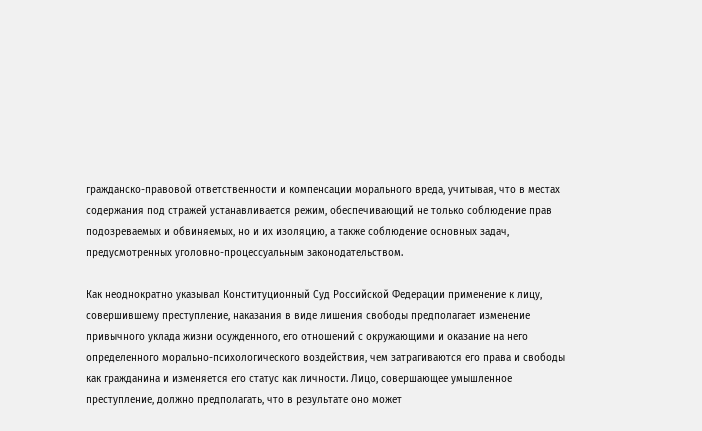гражданско-правовой ответственности и компенсации морального вреда, учитывая, что в местах содержания под стражей устанавливается режим, обеспечивающий не только соблюдение прав подозреваемых и обвиняемых, но и их изоляцию, а также соблюдение основных задач, предусмотренных уголовно-процессуальным законодательством.

Как неоднократно указывал Конституционный Суд Российской Федерации применение к лицу, совершившему преступление, наказания в виде лишения свободы предполагает изменение привычного уклада жизни осужденного, его отношений с окружающими и оказание на него определенного морально-психологического воздействия, чем затрагиваются его права и свободы как гражданина и изменяется его статус как личности. Лицо, совершающее умышленное преступление, должно предполагать, что в результате оно может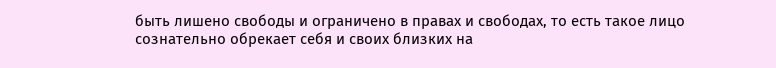быть лишено свободы и ограничено в правах и свободах, то есть такое лицо сознательно обрекает себя и своих близких на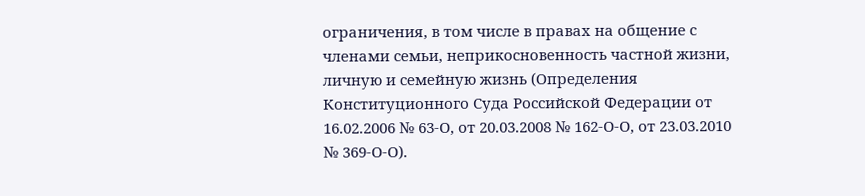ограничения, в том числе в правах на общение с членами семьи, неприкосновенность частной жизни, личную и семейную жизнь (Определения Конституционного Суда Российской Федерации от 16.02.2006 № 63-О, от 20.03.2008 № 162-О-О, от 23.03.2010 № 369-О-О).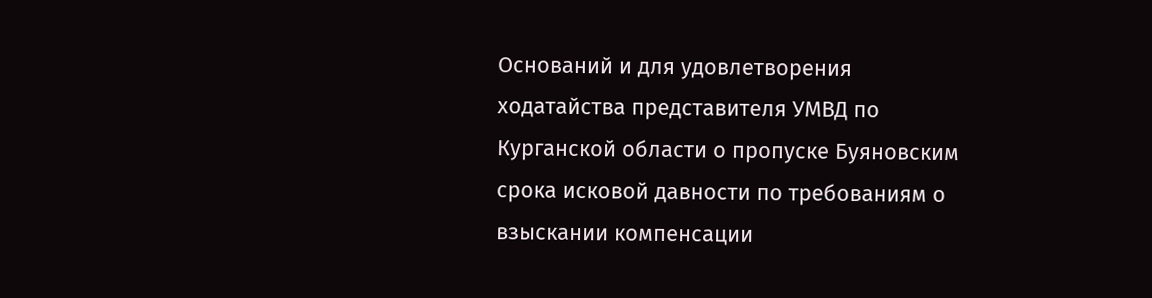Оснований и для удовлетворения ходатайства представителя УМВД по Курганской области о пропуске Буяновским срока исковой давности по требованиям о взыскании компенсации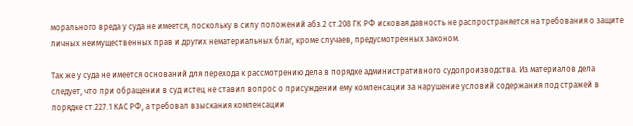морального вреда у суда не имеется, поскольку в силу положений абз.2 ст.208 ГК РФ исковая давность не распространяется на требования о защите личных неимущественных прав и других нематериальных благ, кроме случаев, предусмотренных законом.

Так же у суда не имеется оснований для перехода к рассмотрению дела в порядке административного судопроизводства. Из материалов дела следует, что при обращении в суд истец не ставил вопрос о присуждении ему компенсации за нарушение условий содержания под стражей в порядке ст.227.1 КАС РФ, а требовал взыскания компенсации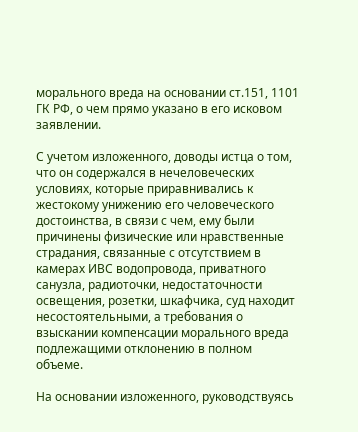морального вреда на основании ст.151, 1101 ГК РФ, о чем прямо указано в его исковом заявлении.

С учетом изложенного, доводы истца о том, что он содержался в нечеловеческих условиях, которые приравнивались к жестокому унижению его человеческого достоинства, в связи с чем, ему были причинены физические или нравственные страдания, связанные с отсутствием в камерах ИВС водопровода, приватного санузла, радиоточки, недостаточности освещения, розетки, шкафчика, суд находит несостоятельными, а требования о взыскании компенсации морального вреда подлежащими отклонению в полном объеме.

На основании изложенного, руководствуясь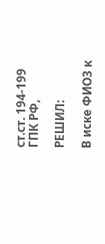ст.ст. 194-199 ГПК РФ,

РЕШИЛ:

В иске ФИО3 к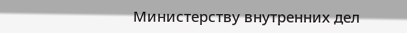Министерству внутренних дел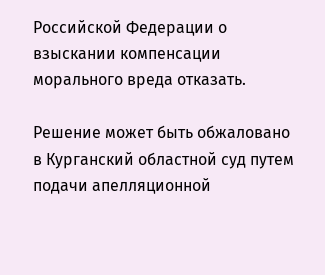Российской Федерации о взыскании компенсации морального вреда отказать.

Решение может быть обжаловано в Курганский областной суд путем подачи апелляционной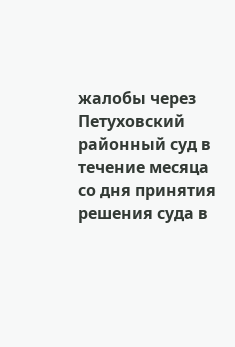жалобы через Петуховский районный суд в течение месяца со дня принятия решения суда в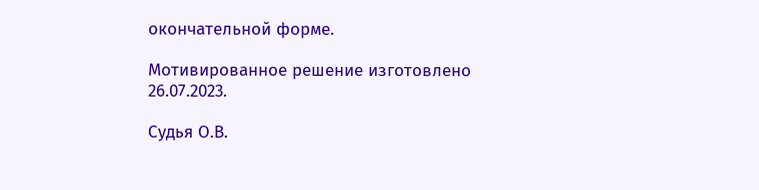окончательной форме.

Мотивированное решение изготовлено 26.07.2023.

Судья О.В.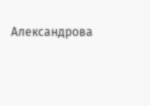Александрова